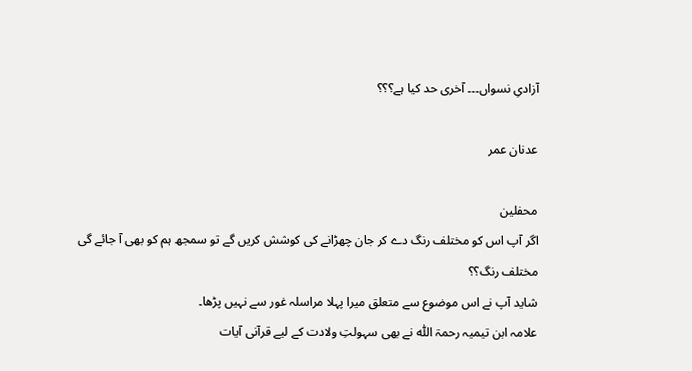آزادیِ نسواں۔۔۔ آخری حد کیا ہے؟؟؟

عدنان عمر

محفلین
اگر آپ اس کو مختلف رنگ دے کر جان چھڑانے کی کوشش کریں گے تو سمجھ ہم کو بھی آ جائے گی
مختلف رنگ؟؟
شاید آپ نے اس موضوع سے متعلق میرا پہلا مراسلہ غور سے نہیں پڑھا۔
علامہ ابن تیمیہ رحمۃ اللّٰہ نے بھی سہولتِ ولادت کے لیے قرآنی آیات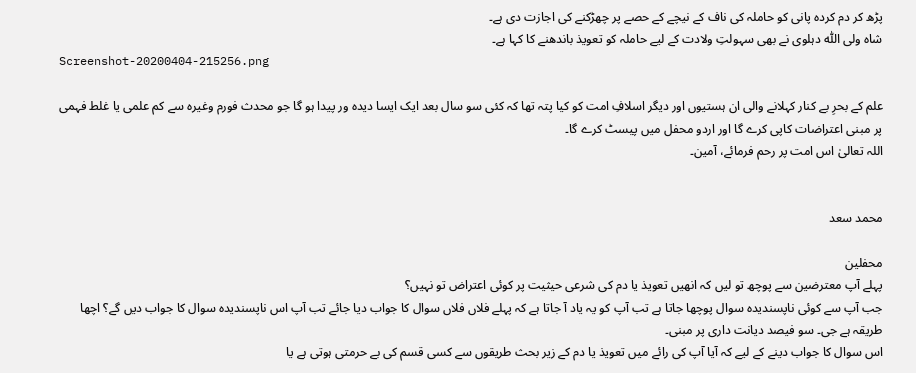پڑھ کر دم کردہ پانی کو حاملہ کی ناف کے نیچے کے حصے پر چھڑکنے کی اجازت دی ہے۔
شاہ ولی اللّٰہ دہلوی نے بھی سہولتِ ولادت کے لیے حاملہ کو تعویذ باندھنے کا کہا ہے۔
Screenshot-20200404-215256.png

علم کے بحرِ بے کنار کہلانے والی ان ہستیوں اور دیگر اسلافِ امت کو کیا پتہ تھا کہ کئی سو سال بعد ایک ایسا دیدہ ور پیدا ہو گا جو محدث فورم وغیرہ سے کم علمی یا غلط فہمی پر مبنی اعتراضات کاپی کرے گا اور اردو محفل میں پیسٹ کرے گا۔
اللہ تعالیٰ اس امت پر رحم فرمائے، آمین۔


محمد سعد

محفلین
پہلے آپ معترضین سے پوچھ تو لیں کہ انھیں تعویذ یا دم کی شرعی حیثیت پر کوئی اعتراض تو نہیں؟
جب آپ سے کوئی ناپسندیدہ سوال پوچھا جاتا ہے تب آپ کو یہ یاد آ جاتا ہے کہ پہلے فلاں فلاں سوال کا جواب دیا جائے تب آپ اس ناپسندیدہ سوال کا جواب دیں گے؟ اچھا طریقہ ہے جی۔ سو فیصد دیانت داری پر مبنی۔
اس سوال کا جواب دینے کے لیے کہ آیا آپ کی رائے میں تعویذ یا دم کے زیر بحث طریقوں سے کسی قسم کی بے حرمتی ہوتی ہے یا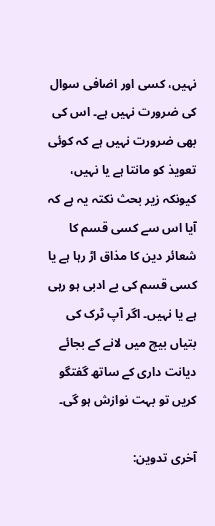نہیں، کسی اور اضافی سوال کی ضرورت نہیں ہے۔ اس کی بھی ضرورت نہیں ہے کہ کوئی تعویذ کو مانتا ہے یا نہیں، کیونکہ زیر بحث نکتہ یہ ہے کہ آیا اس سے کسی قسم کا شعائر دین کا مذاق اڑ رہا ہے یا کسی قسم کی بے ادبی ہو رہی ہے یا نہیں۔ اگر آپ ٹرک کی بتیاں بیچ میں لانے کے بجائے دیانت داری کے ساتھ گفتگو کریں تو بہت نوازش ہو گی۔

آخری تدوین: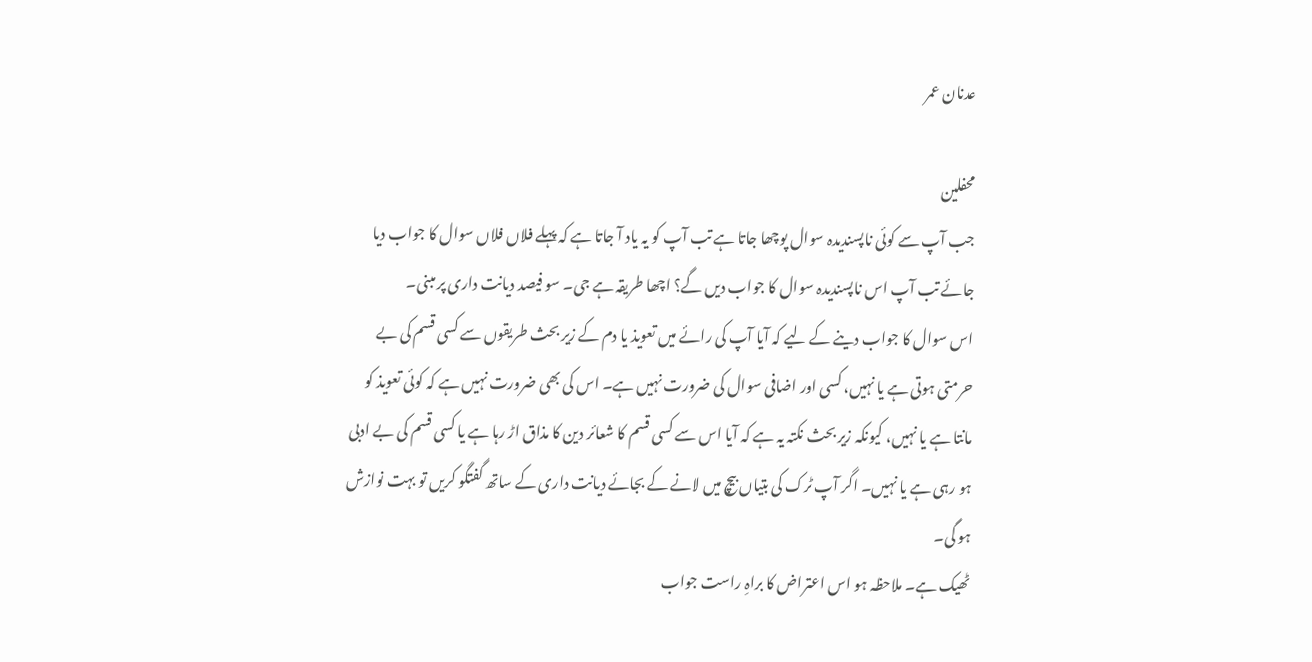عدنان عمر

محفلین
جب آپ سے کوئی ناپسندیدہ سوال پوچھا جاتا ہے تب آپ کو یہ یاد آ جاتا ہے کہ پہلے فلاں فلاں سوال کا جواب دیا جائے تب آپ اس ناپسندیدہ سوال کا جواب دیں گے؟ اچھا طریقہ ہے جی۔ سو فیصد دیانت داری پر مبنی۔
اس سوال کا جواب دینے کے لیے کہ آیا آپ کی رائے میں تعویذ یا دم کے زیر بحث طریقوں سے کسی قسم کی بے حرمتی ہوتی ہے یا نہیں، کسی اور اضافی سوال کی ضرورت نہیں ہے۔ اس کی بھی ضرورت نہیں ہے کہ کوئی تعویذ کو مانتا ہے یا نہیں، کیونکہ زیر بحث نکتہ یہ ہے کہ آیا اس سے کسی قسم کا شعائر دین کا مذاق اڑ رہا ہے یا کسی قسم کی بے ادبی ہو رہی ہے یا نہیں۔ اگر آپ ٹرک کی بتیاں بیچ میں لانے کے بجائے دیانت داری کے ساتھ گفتگو کریں تو بہت نوازش ہو گی۔
ٹھیک ہے۔ ملاحظہ ہو اس اعتراض کا براہِ راست جواب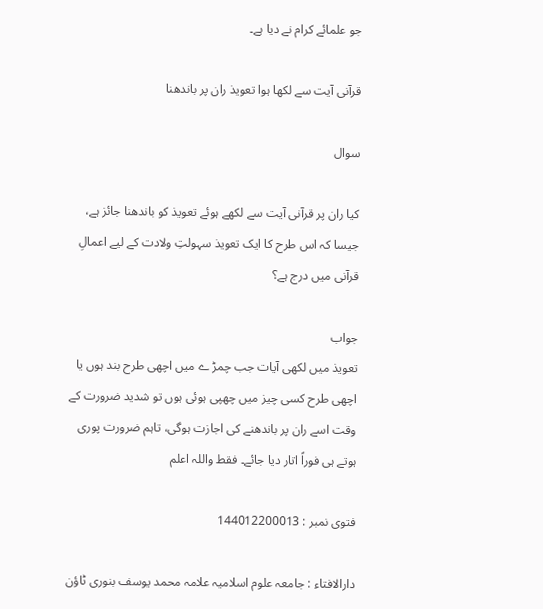جو علمائے کرام نے دیا ہے۔

قرآنی آیت سے لکھا ہوا تعویذ ران پر باندھنا

سوال

کیا ران پر قرآنی آیت سے لکھے ہوئے تعویذ کو باندھنا جائز ہے، جیسا کہ اس طرح کا ایک تعویذ سہولتِ ولادت کے لیے اعمالِ قرآنی میں درج ہے؟

جواب
تعویذ میں لکھی آیات جب چمڑ ے میں اچھی طرح بند ہوں یا اچھی طرح کسی چیز میں چھپی ہوئی ہوں تو شدید ضرورت کے وقت اسے ران پر باندھنے کی اجازت ہوگی، تاہم ضرورت پوری ہوتے ہی فوراً اتار دیا جائے۔ فقط واللہ اعلم

فتوی نمبر : 144012200013

دارالافتاء : جامعہ علوم اسلامیہ علامہ محمد یوسف بنوری ٹاؤن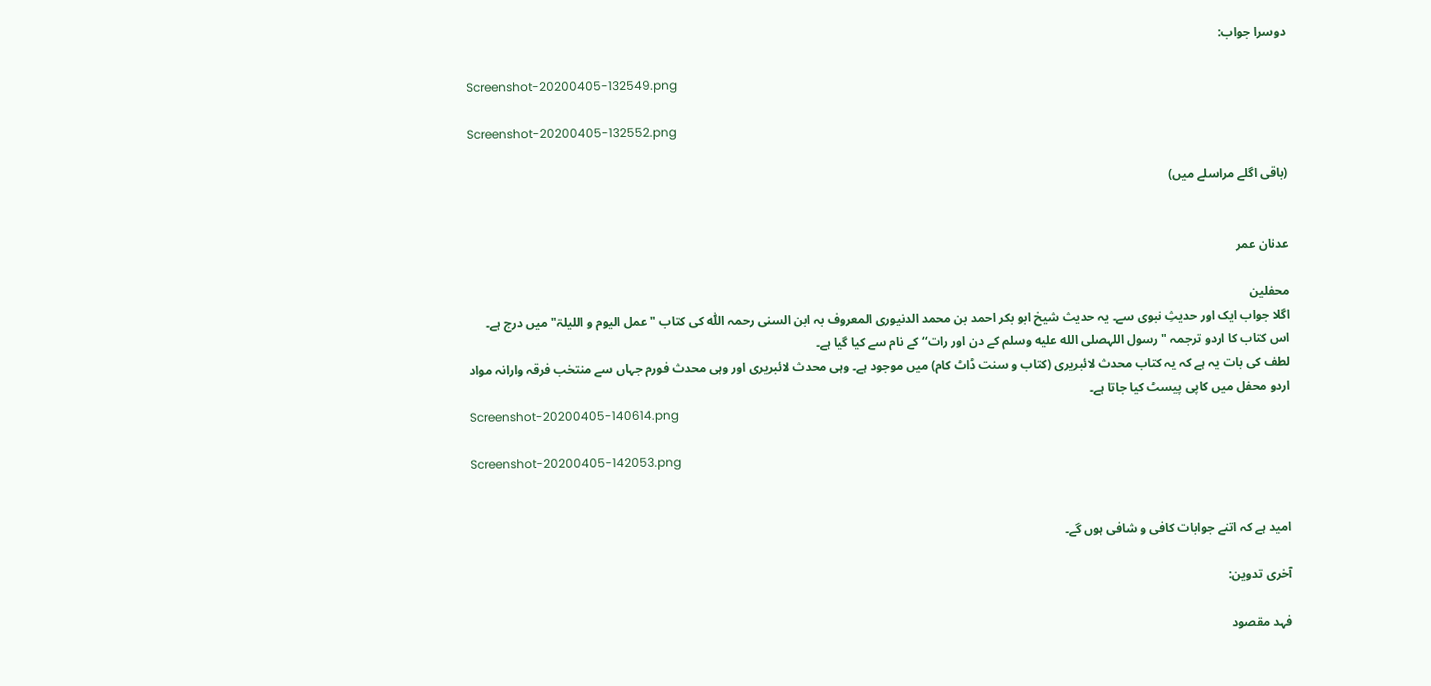دوسرا جواب:

Screenshot-20200405-132549.png

Screenshot-20200405-132552.png

(باقی اگلے مراسلے میں)


عدنان عمر

محفلین
اگلا جواب ایک اور حدیثِ نبوی سے۔ یہ حدیث شیخ ابو بکر احمد بن محمد الدنیوری المعروف بہ ابن السنی رحمہ اللّٰہ کی کتاب "عمل الیوم و اللیلۃ" میں درج ہے۔ اس کتاب کا اردو ترجمہ "رسول اللہصلى الله عليه وسلم کے دن اور رات‘‘ کے نام سے کیا گیا ہے۔
لطف کی بات یہ ہے کہ یہ کتاب محدث لائبریری (کتاب و سنت ڈاٹ کام) میں موجود ہے۔ وہی محدث لائبریری اور وہی محدث فورم جہاں سے منتخب فرقہ وارانہ مواد اردو محفل میں کاپی پیسٹ کیا جاتا ہے۔
Screenshot-20200405-140614.png

Screenshot-20200405-142053.png


امید ہے کہ اتنے جوابات کافی و شافی ہوں گے۔

آخری تدوین:

فہد مقصود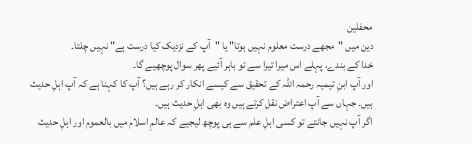محفلین
دین میں "مجھے درست معلوم نہیں ہوتا" یا "آپ کے نزدیک کیا درست ہے" نہیں چلتا۔
خدا کے بندے، پہلے اس میرا تیرا سے تو باہر آئیے پھر سوال پوچھیے گا۔
اور آپ ابنِ تیمیہ رحمہ اللّٰہ کے تحقیق سے کیسے انکار کر رہے ہیں؟ آپ کا کہنا ہے کہ آپ اہلِ حدیث ہیں۔ جہاں سے آپ اعتراض نقل کرتے ہیں وہ بھی اہلِ حدیث ہیں۔
اگر آپ نہیں جانتے تو کسی اہلِ علم سے ہی پوچھ لیجیے کہ عالمِ اسلام میں بالعموم اور اہلِ حدیث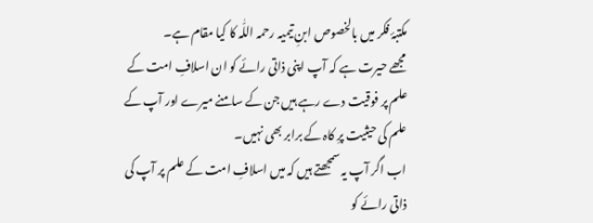مکتبۂ فکر میں بالخصوص ابنِ تیمیہ رحمہ اللّٰہ کا کیا مقام ہے۔
مجھے حیرت ہے کہ آپ اپنی ذاتی رائے کو ان اسلافِ امت کے علم پر فوقیت دے رہے ہیں جن کے سامنے میرے اور آپ کے علم کی حیثیت پرِ کاہ کے برابر بھی نہیں۔
اب اگر آپ یہ سمجھتے ہیں کہ میں اسلافِ امت کے علم پر آپ کی ذاتی رائے کو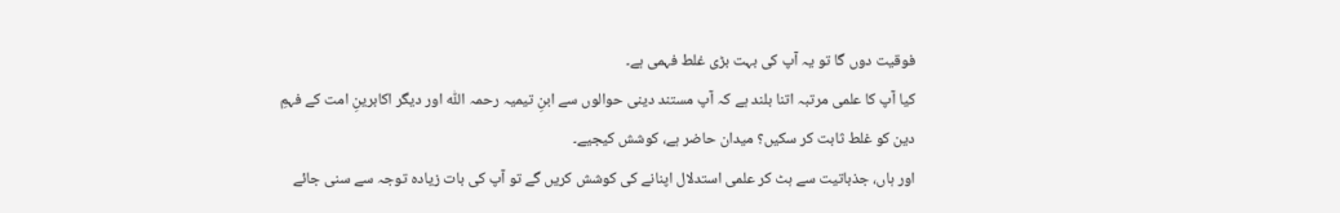فوقیت دوں گا تو یہ آپ کی بہت بڑی غلط فہمی ہے۔
کیا آپ کا علمی مرتبہ اتنا بلند ہے کہ آپ مستند دینی حوالوں سے ابنِ تیمیہ رحمہ اللّٰہ اور دیگر اکابرینِ امت کے فہمِ دین کو غلط ثابت کر سکیں؟ میدان حاضر ہے، کوشش کیجیے۔
اور ہاں، جذباتیت سے ہٹ کر علمی استدلال اپنانے کی کوشش کریں گے تو آپ کی بات زیادہ توجہ سے سنی جائے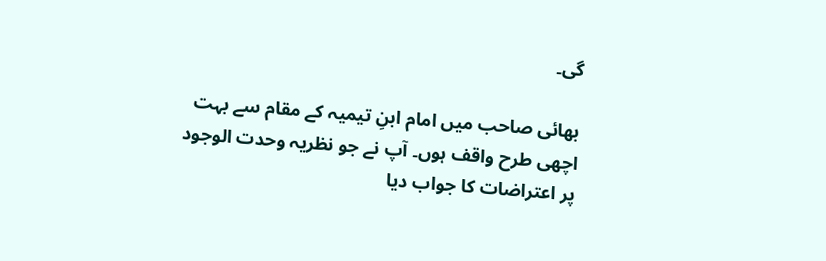گی۔

بھائی صاحب میں امام ابنِ تیمیہ کے مقام سے بہت اچھی طرح واقف ہوں۔ آپ نے جو نظریہ وحدت الوجود پر اعتراضات کا جواب دیا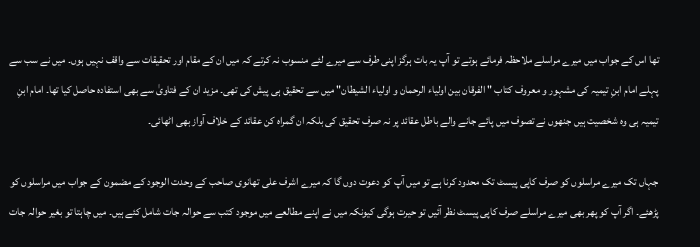تھا اس کے جواب میں میرے مراسلے ملاحظہ فرمائے ہوتے تو آپ یہ بات ہرگز اپنی طرف سے میرے لئے منسوب نہ کرتے کہ میں ان کے مقام اور تحقیقات سے واقف نہیں ہوں۔ میں نے سب سے پہلے امام ابنِ تیمیہ کی مشہور و معروف کتاب " الفرقان بین اولیاء الرحمان و اولیاء الشیطان" میں سے تحقیق ہی پیش کی تھی۔ مزید ان کے فتاویٰ سے بھی استفادہ حاصل کیا تھا۔ امام ابنِ تیمیہ ہی وہ شخصیت ہیں جنھوں نے تصوف میں پائے جانے والے باطل عقائد پر نہ صرف تحقیق کی بلکہ ان گمراہ کن عقائد کے خلاف آواز بھی اٹھائی۔

جہاں تک میرے مراسلوں کو صرف کاپی پیسٹ تک محدود کرنا ہے تو میں آپ کو دعوت دوں گا کہ میرے اشرف علی تھانوی صاحب کے وحدت الوجود کے مضمون کے جواب میں مراسلوں کو پڑھئے۔ اگر آپ کو پھر بھی میرے مراسلے صرف کاپی پیسٹ نظر آئیں تو حیرت ہوگی کیونکہ میں نے اپنے مطالعے میں موجود کتب سے حوالہ جات شامل کئے ہیں۔ میں چاہتا تو بغیر حوالہ جات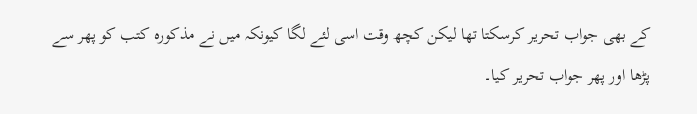کے بھی جواب تحریر کرسکتا تھا لیکن کچھ وقت اسی لئے لگا کیونکہ میں نے مذکورہ کتب کو پھر سے پڑھا اور پھر جواب تحریر کیا۔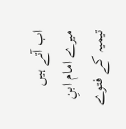اب آتے ہیں میرے امام ابنِ تیمیہ کے فتوے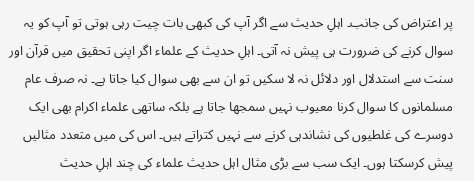پر اعتراض کی جانب۔ اہلِ حدیث سے اگر آپ کی کبھی بات چیت رہی ہوتی تو آپ کو یہ سوال کرنے کی ضرورت ہی پیش نہ آتی۔ اہلِ حدیث کے علماء اگر اپنی تحقیق میں قرآن اور سنت سے استدلال اور دلائل نہ لا سکیں تو ان سے بھی سوال کیا جاتا ہے۔ نہ صرف عام مسلمانوں کا سوال کرنا معیوب نہیں سمجھا جاتا ہے بلکہ ساتھی علماء اکرام بھی ایک دوسرے کی غلطیوں کی نشاندہی کرنے سے نہیں کتراتے ہیں۔ اس کی میں متعدد مثالیں پیش کرسکتا ہوں۔ ایک سب سے بڑی مثال اہل حدیث علماء کی چند اہلِ حدیث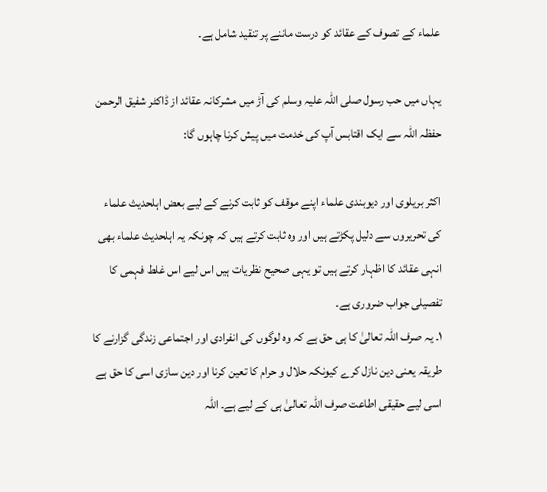علماء کے تصوف کے عقائد کو درست ماننے پر تنقید شامل ہے۔

یہاں میں حب رسول صلی اللہ علیہ وسلم کی آڑ میں مشرکانہ عقائد از ڈاکٹر شفیق الرحمن حفظہ اللہ سے ایک اقتابس آپ کی خدمت میں پیش کرنا چاہوں گا:

اکثر بریلوی اور دیوبندی علماء اپنے موقف کو ثابت کرنے کے لیے بعض اہلحدیث علماء کی تحریروں سے دلیل پکڑتے ہیں اور وہ ثابت کرتے ہیں کہ چونکہ یہ اہلحدیث علماء بھی انہی عقائد کا اظہار کرتے ہیں تو یہی صحیح نظریات ہیں اس لیے اس غلط فہمی کا تفصیلی جواب ضروری ہے۔
۱۔ یہ صرف اللہ تعالیٰ کا ہی حق ہے کہ وہ لوگوں کی انفرادی اور اجتماعی زندگی گزارنے کا طریقہ یعنی دین نازل کرے کیونکہ حلال و حرام کا تعین کرنا اور دین سازی اسی کا حق ہے اسی لیے حقیقی اطاعت صرف اللہ تعالیٰ ہی کے لیے ہے۔ اللہ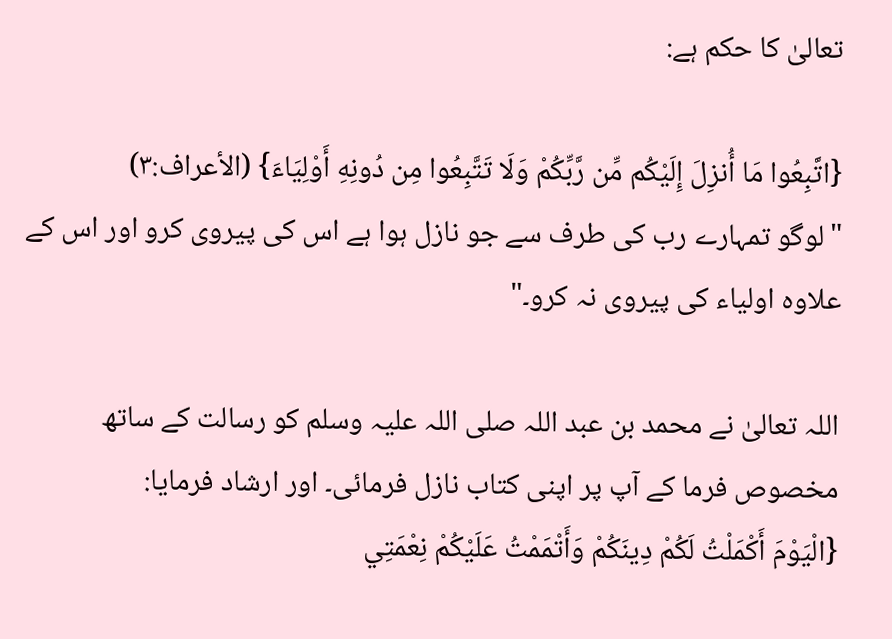تعالیٰ کا حکم ہے:

{اتَّبِعُوا مَا أُنزِلَ إِلَيْكُم مِّن رَّبِّكُمْ وَلَا تَتَّبِعُوا مِن دُونِهِ أَوْلِيَاءَ} (الأعراف:۳)
"لوگو تمہارے رب کی طرف سے جو نازل ہوا ہے اس کی پیروی کرو اور اس کے علاوہ اولیاء کی پیروی نہ کرو۔"

اللہ تعالیٰ نے محمد بن عبد اللہ صلی اللہ علیہ وسلم کو رسالت کے ساتھ مخصوص فرما کے آپ پر اپنی کتاب نازل فرمائی۔ اور ارشاد فرمایا:
{الْيَوْمَ أَكْمَلْتُ لَكُمْ دِينَكُمْ وَأَتْمَمْتُ عَلَيْكُمْ نِعْمَتِي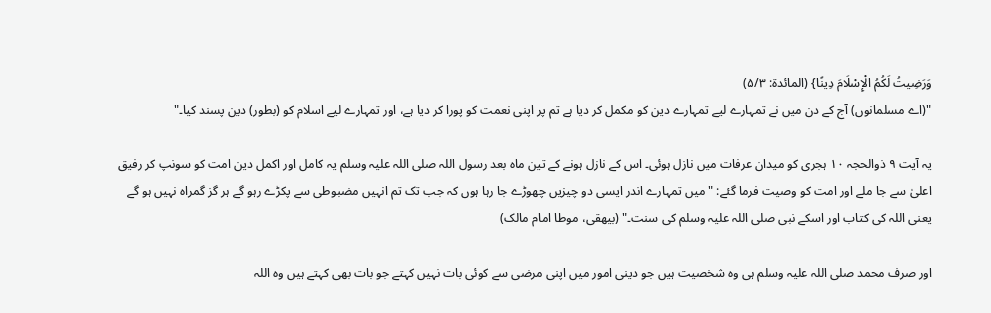وَرَضِيتُ لَكُمُ الْإِسْلَامَ دِينًا} (المائدۃ: ۵/۳)
"(اے مسلمانوں) آج کے دن میں نے تمہارے لیے تمہارے دین کو مکمل کر دیا ہے تم پر اپنی نعمت کو پورا کر دیا ہے، اور تمہارے لیے اسلام کو (بطور) دین پسند کیا۔"

یہ آیت ۹ ذوالحجہ ۱۰ ہجری کو میدان عرفات میں نازل ہوئی۔ اس کے نازل ہونے کے تین ماہ بعد رسول اللہ صلی اللہ علیہ وسلم یہ کامل اور اکمل دین امت کو سونپ کر رفیق اعلیٰ سے جا ملے اور امت کو وصیت فرما گئے: "میں تمہارے اندر ایسی دو چیزیں چھوڑے جا رہا ہوں کہ جب تک تم انہیں مضبوطی سے پکڑے رہو گے ہر گز گمراہ نہیں ہو گے یعنی اللہ کی کتاب اور اسکے نبی صلی اللہ علیہ وسلم کی سنت۔" (بیھقی، موطا امام مالک)

اور صرف محمد صلی اللہ علیہ وسلم ہی وہ شخصیت ہیں جو دینی امور میں اپنی مرضی سے کوئی بات نہیں کہتے جو بات بھی کہتے ہیں وہ اللہ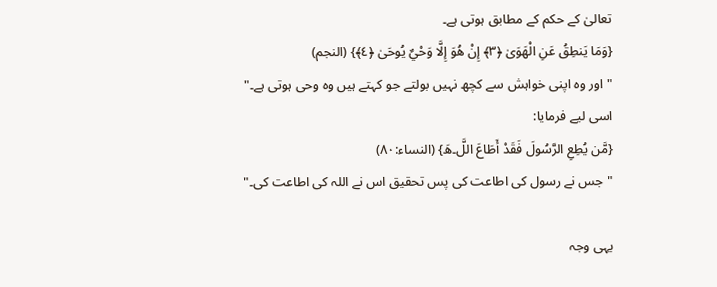تعالیٰ کے حکم کے مطابق ہوتی ہے۔
{وَمَا يَنطِقُ عَنِ الْهَوَىٰ ﴿٣﴾ إِنْ هُوَ إِلَّا وَحْيٌ يُوحَىٰ ﴿٤﴾} (النجم)
"اور وہ اپنی خواہش سے کچھ نہیں بولتے جو کہتے ہیں وہ وحی ہوتی ہے۔"
اسی لیے فرمایا:
{مَّن يُطِعِ الرَّسُولَ فَقَدْ أَطَاعَ اللَّ۔هَ} (النساء:۸۰)
"جس نے رسول کی اطاعت کی پس تحقیق اس نے اللہ کی اطاعت کی۔"

یہی وجہ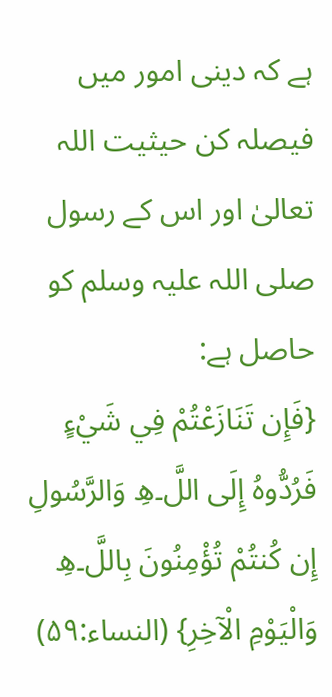ہے کہ دینی امور میں فیصلہ کن حیثیت اللہ تعالیٰ اور اس کے رسول صلی اللہ علیہ وسلم کو حاصل ہے:
{فَإِن تَنَازَعْتُمْ فِي شَيْءٍ فَرُدُّوهُ إِلَى اللَّ۔هِ وَالرَّسُولِ إِن كُنتُمْ تُؤْمِنُونَ بِاللَّ۔هِ وَالْيَوْمِ الْآخِرِ} (النساء:۵۹)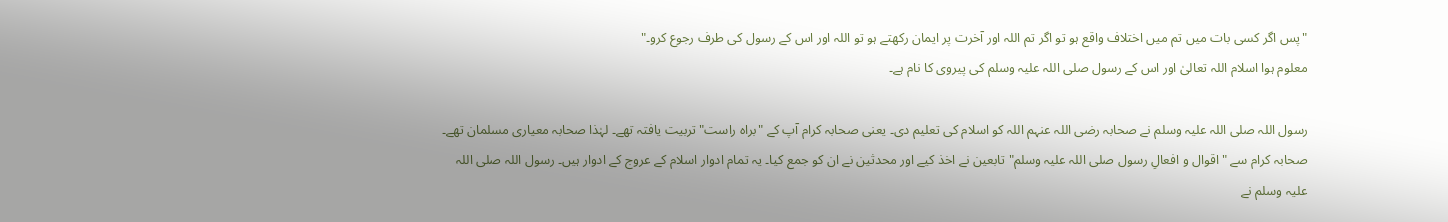"پس اگر کسی بات میں تم میں اختلاف واقع ہو تو اگر تم اللہ اور آخرت پر ایمان رکھتے ہو تو اللہ اور اس کے رسول کی طرف رجوع کرو۔"
معلوم ہوا اسلام اللہ تعالیٰ اور اس کے رسول صلی اللہ علیہ وسلم کی پیروی کا نام ہے۔

رسول اللہ صلی اللہ علیہ وسلم نے صحابہ رضی اللہ عنہم اللہ کو اسلام کی تعلیم دی۔ یعنی صحابہ کرام آپ کے "براہ راست" تربیت یافتہ تھے۔ لہٰذا صحابہ معیاری مسلمان تھے۔ صحابہ کرام سے "اقوال و افعالِ رسول صلی اللہ علیہ وسلم" تابعین نے اخذ کیے اور محدثین نے ان کو جمع کیا۔ یہ تمام ادوار اسلام کے عروج کے ادوار ہیں۔ رسول اللہ صلی اللہ علیہ وسلم نے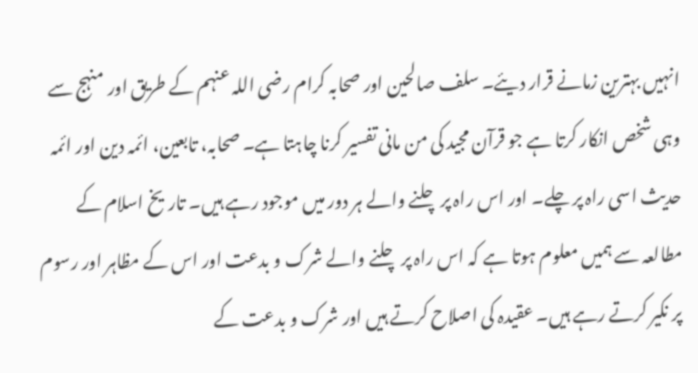انہیں بہترین زمانے قرار دیئے۔ سلف صالحین اور صحابہ کرام رضی اللہ عنہم کے طریق اور منہج سے وہی شخص انکار کرتا ہے جو قرآن مجید کی من مانی تفسیر کرنا چاہتا ہے۔ صحابہ، تابعین، ائمہ دین اور ائمہ حدیث اسی راہ پر چلے۔ اور اس راہ پر چلنے والے ہر دور میں موجود رہے ہیں۔ تاریخ اسلام کے مطالعہ سے ہمیں معلوم ہوتا ہے کہ اس راہ پر چلنے والے شرک و بدعت اور اس کے مظاہر اور رسوم پر نکیر کرتے رہے ہیں۔ عقیدہ کی اصلاح کرتے ہیں اور شرک و بدعت کے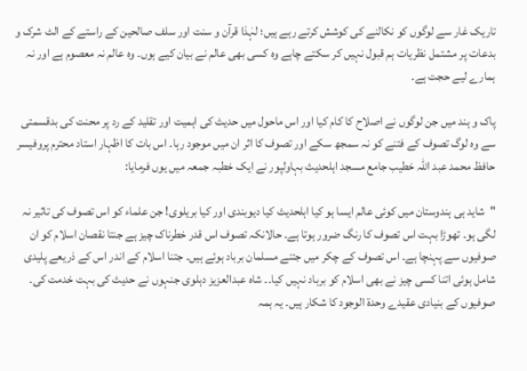تاریک غار سے لوگوں کو نکالنے کی کوشش کرتے رہے ہیں؛ لہٰذا قرآن و سنت اور سلف صالحین کے راستے کے الٹ شرک و بدعات پر مشتمل نظریات ہم قبول نہیں کر سکتے چاہے وہ کسی بھی عالم نے بیان کیے ہوں۔ وہ عالم نہ معصوم ہے اور نہ ہمارے لیے حجت ہے۔

پاک و ہند میں جن لوگوں نے اصلاح کا کام کیا اور اس ماحول میں حدیث کی اہمیت اور تقلید کے رد پر محنت کی بدقسمتی سے وہ لوگ تصوف کے فتنے کو نہ سمجھ سکے اور تصوف کا اثر ان میں موجود رہا۔ اس بات کا اظہار استاد محترم پروفیسر حافظ محمد عبد اللہ خطیب جامع مسجد اہلحدیث بہاولپور نے ایک خطبہ جمعہ میں یوں فرمایا:

"شاید ہی ہندوستان میں کوئی عالم ایسا ہو کیا اہلحدیث کیا دیوبندی اور کیا بریلوی! جن علماء کو اس تصوف کی تاثیر نہ لگی ہو۔ تھوڑا بہت اس تصوف کا رنگ ضرور ہوتا ہے۔ حالانکہ تصوف اس قدر خطرناک چیز ہے جنتا نقصان اسلام کو ان صوفیوں سے پہنچا ہے۔ اس تصوف کے چکر میں جتنے مسلمان برباد ہوئے ہیں۔ جتنا اسلام کے اندر اس کے ذریعے پلیدی شامل ہوئی اتنا کسی چیز نے بھی اسلام کو برباد نہیں کیا۔۔ شاہ عبدالعزیز دہلوی جنہوں نے حدیث کی بہت خدمت کی۔ صوفیوں کے بنیادی عقیدے وحدۃ الوجود کا شکار ہیں۔ یہ ہمہ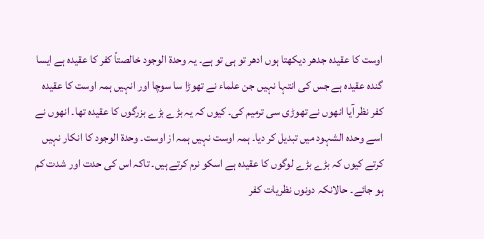اوست کا عقیدہ جدھر دیکھتا ہوں ادھر تو ہی تو ہے۔ یہ وحدۃ الوجود خالصتاً کفر کا عقیدہ ہے ایسا گندہ عقیدہ ہے جس کی انتہا نہیں جن علماء نے تھوڑا سا سوچا اور انہیں ہمہ اوست کا عقیدہ کفر نظر آیا انھوں نے تھوڑی سی ترمیم کی۔ کیوں کہ یہ بڑے بڑے بزرگوں کا عقیدہ تھا۔ انھوں نے اسے وحدہ الشہود میں تبدیل کر دیا۔ ہمہ اوست نہیں ہمہ از اوست۔ وحدۃ الوجود کا انکار نہیں کرتے کیوں کہ بڑے بڑے لوگوں کا عقیدہ ہے اسکو نرم کرتے ہیں۔ تاکہ اس کی حدت اور شدت کم ہو جائے۔ حالانکہ دونوں نظریات کفر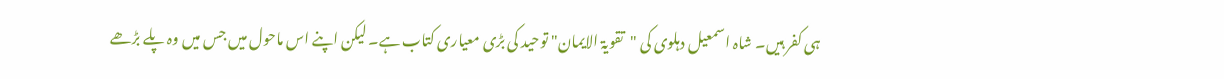ہی کفر ہیں۔ شاہ اسمعیل دہلوی کی "تقویۃ الایمان" توحید کی بڑی معیاری کتاب ہے۔ لیکن اپنے اس ماحول میں جس میں وہ پلے بڑھے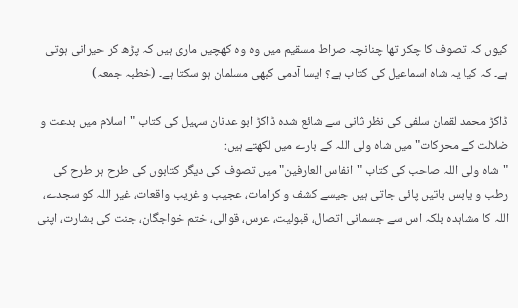کیوں کہ تصوف کا چکر تھا چنانچہ صراط مسقیم میں وہ وہ کھچیں ماری ہیں کہ پڑھ کر حیرانی ہوتی ہے۔ کہ کیا یہ شاہ اسماعیل کی کتاب ہے؟ ایسا آدمی کبھی مسلمان ہو سکتا ہے۔ (خطبہ جمعہ)

ڈاکڑ محمد لقمان سلفی کی نظر ثانی سے شائع شدہ ڈاکڑ ابو عدنان سہیل کی کتاب "اسلام میں بدعت و ضلالت کے محرکات" میں شاہ ولی اللہ کے بارے میں لکھتے ہیں:
"شاہ ولی اللہ صاحب کی کتاب "انفاس العارفین" میں تصوف کی دیگر کتابوں کی طرح ہر طرح کی رطب و یابس باتیں پائی جاتی ہیں جیسے کشف و کرامات، عجیب و غریب واقعات، غیر اللہ کو سجدے، اللہ کا مشاہدہ بلکہ اس سے جسمانی اتصال، قبولیت، عرس، قوالی، ختم خواجگان، جنت کی بشارت، اپنی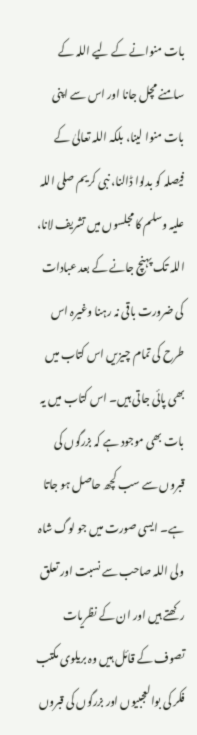بات منوانے کے لیے اللہ کے سامنے مچل جانا اور اس سے اپنی بات منوا لینا، بلکہ اللہ تعالیٰ کے فیصلہ کو بدلوا ڈالنا، نبی کریم صلی اللہ علیہ وسلم کا مجلسوں میں تشریف لانا، اللہ تک پہنچ جانے کے بعد عبادات کی ضرورت باقی نہ رہنا وغیرہ اس طرح کی تمام چیزیں اس کتاب میں بھی پائی جاتی ہیں۔ اس کتاب میں یہ بات بھی موجود ہے کہ بزرگوں کی قبروں سے سب کچھ حاصل ہو جاتا ہے۔ ایسی صورت میں جو لوگ شاہ ولی اللہ صاحب سے نسبت اور تعلق رکھتے ہیں اور ان کے نظریات تصوف کے قائل ہیں وہ بریلوی مکتب فکر کی بوالعجبیوں اور بزرگوں کی قبروں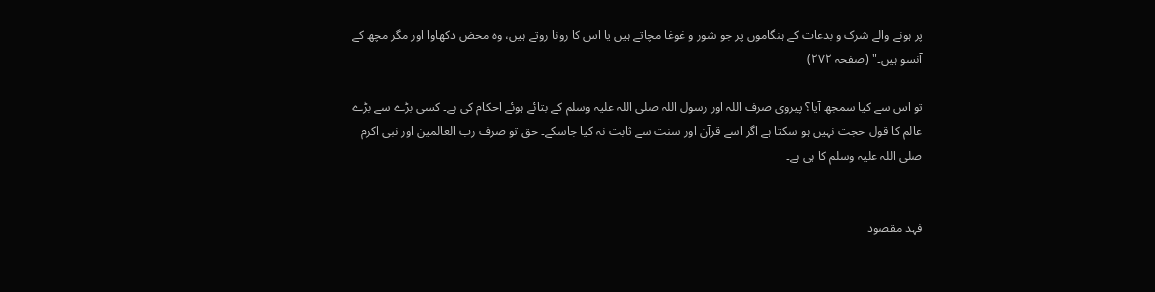پر ہونے والے شرک و بدعات کے ہنگاموں پر جو شور و غوغا مچاتے ہیں یا اس کا رونا روتے ہیں، وہ محض دکھاوا اور مگر مچھ کے آنسو ہیں۔" (صفحہ ۲۷۲)

تو اس سے کیا سمجھ آیا؟ پیروی صرف اللہ اور رسول اللہ صلی اللہ علیہ وسلم کے بتائے ہوئے احکام کی ہے۔ کسی بڑے سے بڑے عالم کا قول حجت نہیں ہو سکتا ہے اگر اسے قرآن اور سنت سے ثابت نہ کیا جاسکے۔ حق تو صرف رب العالمین اور نبی اکرم صلی اللہ علیہ وسلم کا ہی ہے۔


فہد مقصود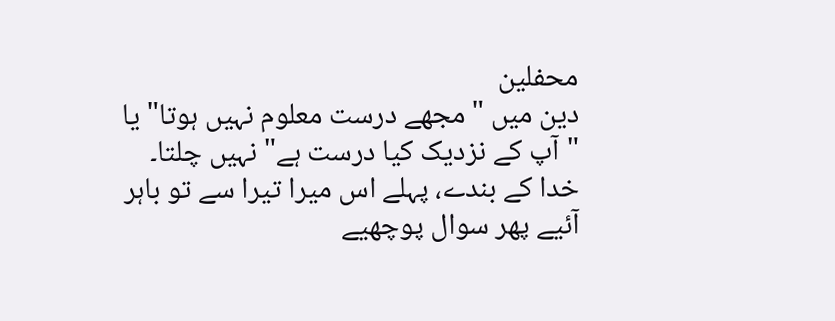محفلین
دین میں "مجھے درست معلوم نہیں ہوتا" یا "آپ کے نزدیک کیا درست ہے" نہیں چلتا۔
خدا کے بندے، پہلے اس میرا تیرا سے تو باہر آئیے پھر سوال پوچھیے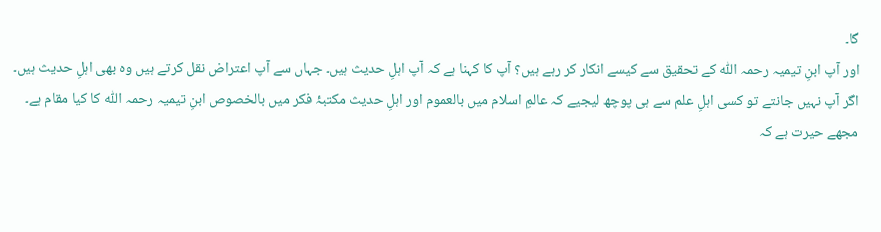گا۔
اور آپ ابنِ تیمیہ رحمہ اللّٰہ کے تحقیق سے کیسے انکار کر رہے ہیں؟ آپ کا کہنا ہے کہ آپ اہلِ حدیث ہیں۔ جہاں سے آپ اعتراض نقل کرتے ہیں وہ بھی اہلِ حدیث ہیں۔
اگر آپ نہیں جانتے تو کسی اہلِ علم سے ہی پوچھ لیجیے کہ عالمِ اسلام میں بالعموم اور اہلِ حدیث مکتبۂ فکر میں بالخصوص ابنِ تیمیہ رحمہ اللّٰہ کا کیا مقام ہے۔
مجھے حیرت ہے کہ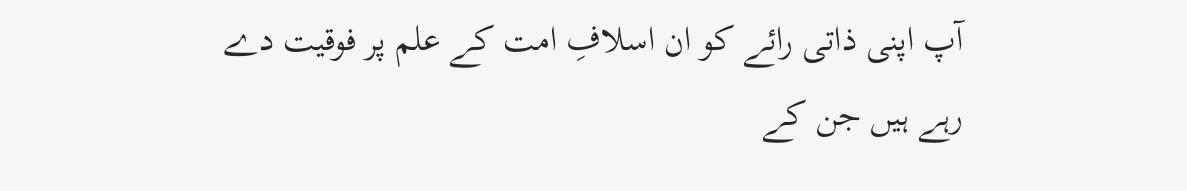آپ اپنی ذاتی رائے کو ان اسلافِ امت کے علم پر فوقیت دے رہے ہیں جن کے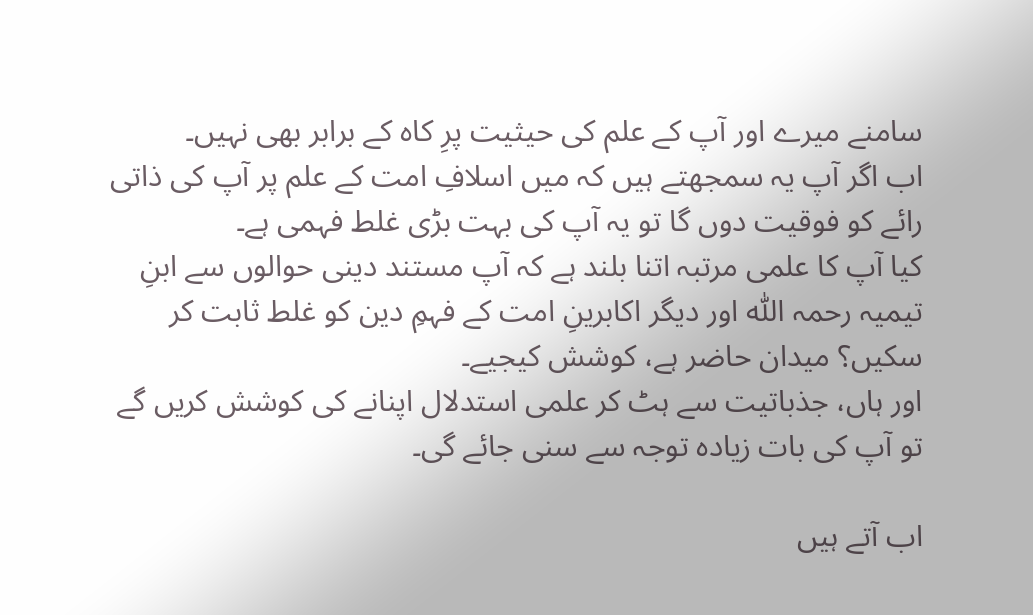سامنے میرے اور آپ کے علم کی حیثیت پرِ کاہ کے برابر بھی نہیں۔
اب اگر آپ یہ سمجھتے ہیں کہ میں اسلافِ امت کے علم پر آپ کی ذاتی رائے کو فوقیت دوں گا تو یہ آپ کی بہت بڑی غلط فہمی ہے۔
کیا آپ کا علمی مرتبہ اتنا بلند ہے کہ آپ مستند دینی حوالوں سے ابنِ تیمیہ رحمہ اللّٰہ اور دیگر اکابرینِ امت کے فہمِ دین کو غلط ثابت کر سکیں؟ میدان حاضر ہے، کوشش کیجیے۔
اور ہاں، جذباتیت سے ہٹ کر علمی استدلال اپنانے کی کوشش کریں گے تو آپ کی بات زیادہ توجہ سے سنی جائے گی۔

اب آتے ہیں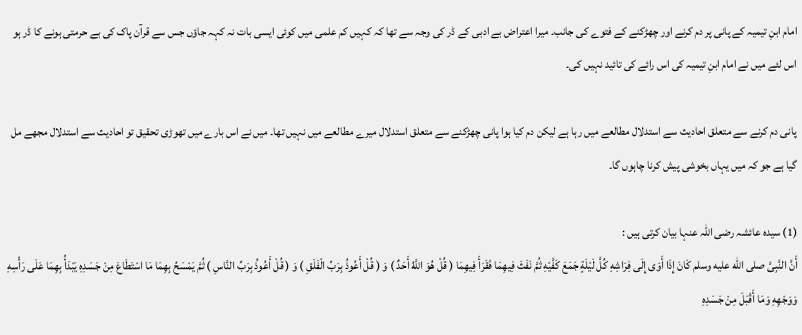امام ابنِ تیمیہ کے پانی پر دم کرنے اور چھڑکنے کے فتوے کی جانب۔ میرا اعتراض بے ادبی کے ڈر کی وجہ سے تھا کہ کہیں کم علمی میں کوئی ایسی بات نہ کہہ جاؤں جس سے قرآن پاک کی بے حرمتی ہونے کا ڈر ہو اس لئے میں نے امام ابنِ تیمیہ کی اس رائے کی تائید نہیں کی۔

پانی دم کرنے سے متعلق احادیث سے استدلال مطالعے میں رہا ہے لیکن دم کیا ہوا پانی چھڑکنے سے متعلق استدلال میرے مطالعے میں نہیں تھا۔ میں نے اس بارے میں تھوڑی تحقیق تو احادیث سے استدلال مجھے مل گیا ہے جو کہ میں یہاں بخوشی پیش کرنا چاہوں گا۔

(1) سیدہ عائشہ رضی اللہ عنہا بیان کرتی ہیں :
أَنَّ النَّبِىَّ صلى الله عليه وسلم كَانَ إِذَا أَوَى إِلَى فِرَاشِهِ كُلَّ لَيْلَةٍ جَمَعَ كَفَّيْهِ ثُمَّ نَفَثَ فِيهِمَا فَقَرَأَ فِيهِمَا ( قُلْ هُوَ اللَّهُ أَحَدٌ ) وَ ( قُلْ أَعُوذُ بِرَبِّ الْفَلَقِ ) وَ ( قُلْ أَعُوذُ بِرَبِّ النَّاسِ ) ثُمَّ يَمْسَحُ بِهِمَا مَا اسْتَطَاعَ مِنْ جَسَدِهِ يَبْدَأُ بِهِمَا عَلَى رَأْسِهِ وَوَجْهِهِ وَمَا أَقْبَلَ مِنْ جَسَدِهِ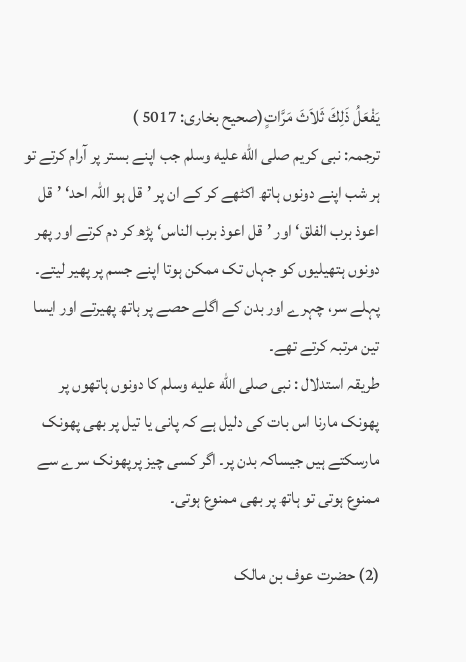يَفْعَلُ ذَلِكَ ثَلاَثَ مَرَّاتٍ(صحیح بخاری: 5017 )
ترجمہ: نبی کریم صلى الله عليه وسلم جب اپنے بستر پر آرام کرتے تو ہر شب اپنے دونوں ہاتھ اکٹھے کر کے ان پر ’قل ہو اللہ احد‘ ’قل اعوذ برب الفلق‘ اور ’قل اعوذ برب الناس‘ پڑھ کر دم کرتے اور پھر دونوں ہتھیلیوں کو جہاں تک ممکن ہوتا اپنے جسم پر پھیر لیتے۔ پہلے سر، چہرے اور بدن کے اگلے حصے پر ہاتھ پھیرتے اور ایسا تین مرتبہ کرتے تھے۔
طریقہ استدلال : نبی صلى الله عليه وسلم کا دونوں ہاتھوں پر پھونک مارنا اس بات کی دلیل ہے کہ پانی یا تیل پر بھی پھونک مارسکتے ہیں جیساکہ بدن پر۔ اگر کسی چیز پرپھونک سرے سے ممنوع ہوتی تو ہاتھ پر بھی ممنوع ہوتی۔

(2) حضرت عوف بن مالک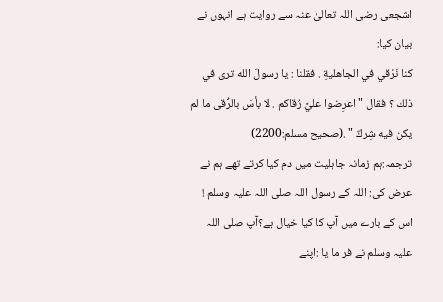اشجعی رضی اللہ تعالیٰ عنہ سے روایت ہے انہوں نے بیان کیا:
كنا نَرْقي في الجاهليةِ . فقلنا : يا رسولَ الله ترى في ذلك ؟ فقال " اعرِضوا عليَّ رُقاكم . لا بأسَ بالرُّقى ما لم يكن فيه شِركٌ " .(صحيح مسلم:2200)
ترجمہ:ہم زمانہ جاہلیت میں دم کیا کرتے تھے ہم نے عرض کی: اللہ کے رسول اللہ صلی اللہ علیہ وسلم ! اس کے بارے میں آپ کا کیا خیال ہے؟آپ صلی اللہ علیہ وسلم نے فر ما یا :اپنے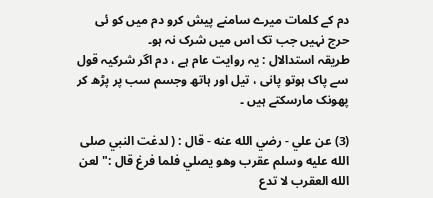دم کے کلمات میرے سامنے پیش کرو دم میں کو ئی حرج نہیں جب تک اس میں شرک نہ ہو۔
طریقہ استدالال : یہ روایت عام ہے ، دم اگر شرکیہ قول سے پاک ہوتو پانی ، تیل اور ہاتھ وجسم سب پر پڑھ کر پھونک مارسکتے ہیں ۔

(3) عن علي - رضي الله عنه - قال : ( لدغت النبي صلى الله عليه وسلم عقرب وهو يصلي فلما فرغ قال :" لعن الله العقرب لا تدع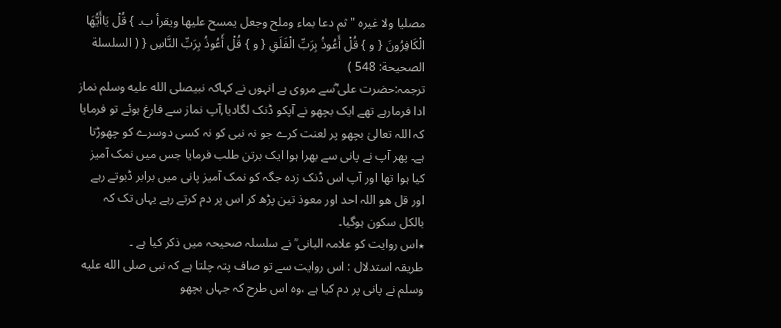مصليا ولا غيره " ثم دعا بماء وملح وجعل يمسح عليها ويقرأ ب۔ } قُلْ يَاأَيُّهَا الْكَافِرُونَ { و } قُلْ أَعُوذُ بِرَبِّ الْفَلَقِ { و } قُلْ أَعُوذُ بِرَبِّ النَّاسِ { ( السلسلة الصحيحة: 548 )
ترجمہ:حضرت علی ؓسے مروی ہے انہوں نے کہاکہ نبیصلى الله عليه وسلم نماز ادا فرمارہے تھے ایک بچھو نے آپکو ڈنک لگادیا,آپ نماز سے فارغ ہوئے تو فرمایا کہ اللہ تعالیٰ بچھو پر لعنت کرے جو نہ نبی کو نہ کسی دوسرے کو چھوڑتا ہے۔ پھر آپ نے پانی سے بھرا ہوا ایک برتن طلب فرمایا جس میں نمک آمیز کیا ہوا تھا اور آپ اس ڈنک زدہ جگہ کو نمک آمیز پانی میں برابر ڈبوتے رہے اور قل ھو اللہ احد اور معوذ تین پڑھ کر اس پر دم کرتے رہے یہاں تک کہ بالکل سکون ہوگیا۔
٭اس روایت کو علامہ البانی ؒ نے سلسلہ صحیحہ میں ذکر کیا ہے ۔
طریقہ استدلال : اس روایت سے تو صاف پتہ چلتا ہے کہ نبی صلى الله عليه وسلم نے پانی پر دم کیا ہے ،وہ اس طرح کہ جہاں بچھو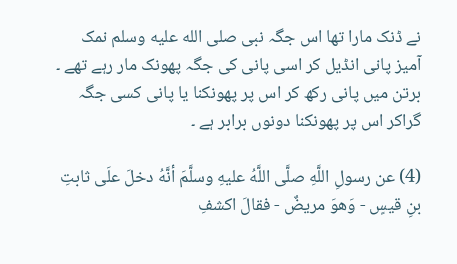نے ڈنک مارا تھا اس جگہ نبی صلى الله عليه وسلم نمک آمیز پانی انڈیل کر اسی پانی کی جگہ پھونک مار رہے تھے ۔ برتن میں پانی رکھ کر اس پر پھونکنا یا پانی کسی جگہ گراکر اس پر پھونکنا دونوں برابر ہے ۔

(4) عن رسولِ اللَّهِ صلَّى اللَّهُ عليهِ وسلَّمَ أنَّهُ دخلَ علَى ثابتِ بنِ قيسٍ - وَهوَ مريضٌ - فقالَ اكشفِ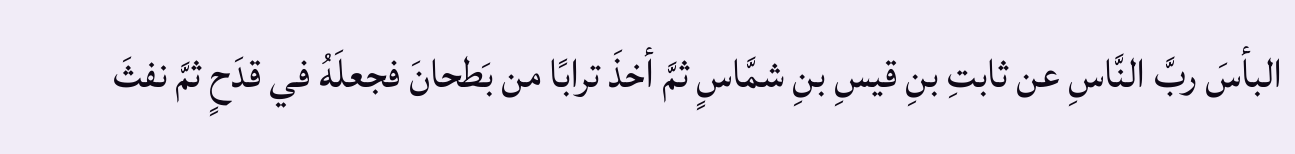البأسَ ربَّ النَّاسِ عن ثابتِ بنِ قيسِ بنِ شمَّاسٍ ثمَّ أخذَ ترابًا من بَطحانَ فجعلَهُ في قدَحٍ ثمَّ نفثَ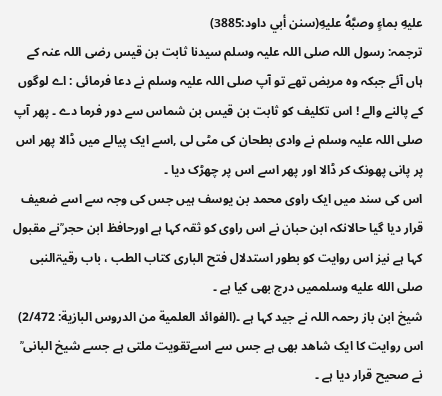عليهِ بماءٍ وصبَّهُ عليهِ(سنن أبي داود:3885)
ترجمہ: رسول اللہ صلی اللہ علیہ وسلم سیدنا ثابت بن قیس رضی اللہ عنہ کے ہاں آئے جبکہ وہ مریض تھے تو آپ صلی اللہ علیہ وسلم نے دعا فرمائی : اے لوگوں کے پالنے والے ! اس تکلیف کو ثابت بن قیس بن شماس سے دور فرما دے ۔ پھر آپ صلی اللہ علیہ وسلم نے وادی بطحان کی مٹی لی ,اسے ایک پیالے میں ڈالا پھر اس پر پانی پھونک کر ڈالا اور پھر اسے اس پر چھڑک دیا ۔
اس کی سند میں ایک راوی محمد بن یوسف ہیں جس کی وجہ سے اسے ضعیف قرار دیا گیا حالانکہ ابن حبان نے اس راوی کو ثقہ کہا ہے اورحافظ ابن حجر ؒنے مقبول کہا ہے نیز اس روایت کو بطور استدلال فتح الباری کتاب الطب ، باب رقیۃالنبی صلى الله عليه وسلممیں درج بھی کیا ہے ۔
شیخ ابن باز رحمہ اللہ نے جید کہا ہے ۔(الفوائد العلمية من الدروس البازية: 2/472)
اس روایت کا ایک شاھد بھی ہے جس سے اسےتقویت ملتی ہے جسے شیخ البانی ؒ نے صحیح قرار دیا ہے ۔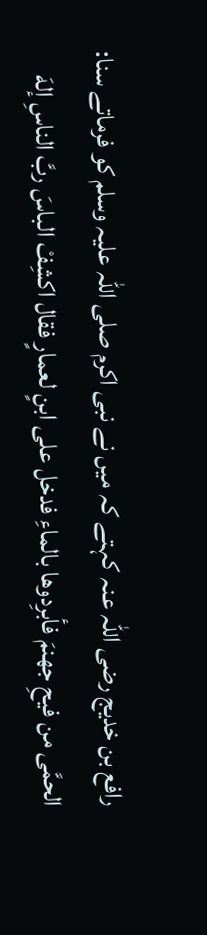رافع بن خدیج رضی اللہ عنہ کہتے کہ میں نے نبی اکرم صلی اللہ علیہ وسلم کو فرماتے سنا:
الحمَّى من فيحِ جهنمَ فأبرِدوها بالماءِ فدخل على ابنٍ لعمارٍ فقال اكشِفْ الباسَ ربَّ الناسِ إلهَ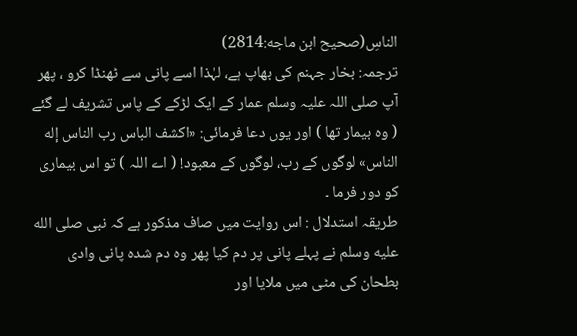الناسِ(صحيح ابن ماجه:2814)
ترجمہ: بخار جہنم کی بھاپ ہے، لہٰذا اسے پانی سے ٹھنڈا کرو ، پھر آپ صلی اللہ علیہ وسلم عمار کے ایک لڑکے کے پاس تشریف لے گئے ( وہ بیمار تھا ) اور یوں دعا فرمائی: «اكشف الباس رب الناس إله الناس» لوگوں کے رب، لوگوں کے معبود! ( اے اللہ ) تو اس بیماری کو دور فرما ۔
طریقہ استدلال : اس روایت میں صاف مذکور ہے کہ نبی صلى الله عليه وسلم نے پہلے پانی پر دم کیا پھر وہ دم شدہ پانی وادی بطحان کی مٹی میں ملایا اور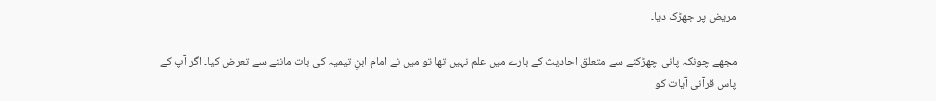مریض پر جھڑک دیا۔

مجھے چونکہ پانی چھڑکنے سے متعلق احادیث کے بارے میں علم نہیں تھا تو میں نے امام ابنِ تیمیہ کی بات ماننے سے تعرض کیا۔ اگر آپ کے پاس قرآنی آیات کو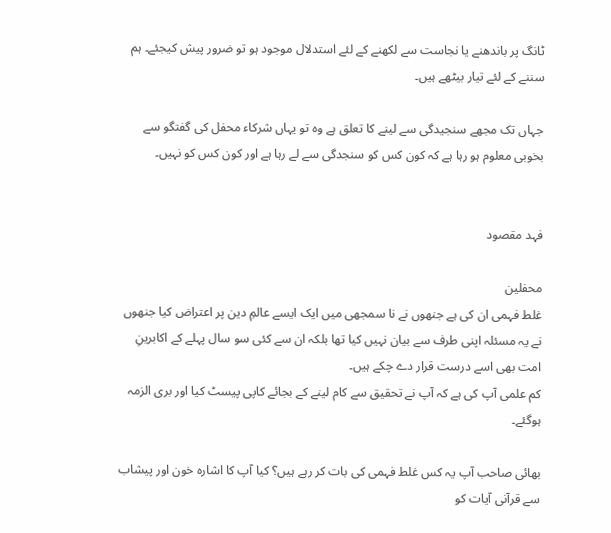ٹانگ پر باندھنے یا نجاست سے لکھنے کے لئے استدلال موجود ہو تو ضرور پیش کیجئے۔ ہم سننے کے لئے تیار بیٹھے ہیں۔

جہاں تک مجھے سنجیدگی سے لینے کا تعلق ہے وہ تو یہاں شرکاء محفل کی گفتگو سے بخوبی معلوم ہو رہا ہے کہ کون کس کو سنجدگی سے لے رہا ہے اور کون کس کو نہیں۔


فہد مقصود

محفلین
غلط فہمی ان کی ہے جنھوں نے نا سمجھی میں ایک ایسے عالمِ دین پر اعتراض کیا جنھوں نے یہ مسئلہ اپنی طرف سے بیان نہیں کیا تھا بلکہ ان سے کئی سو سال پہلے کے اکابرینِ امت بھی اسے درست قرار دے چکے ہیں۔
کم علمی آپ کی ہے کہ آپ نے تحقیق سے کام لینے کے بجائے کاپی پیسٹ کیا اور بری الزمہ ہوگئے۔

بھائی صاحب آپ یہ کس غلط فہمی کی بات کر رہے ہیں؟ کیا آپ کا اشارہ خون اور پیشاب سے قرآنی آیات کو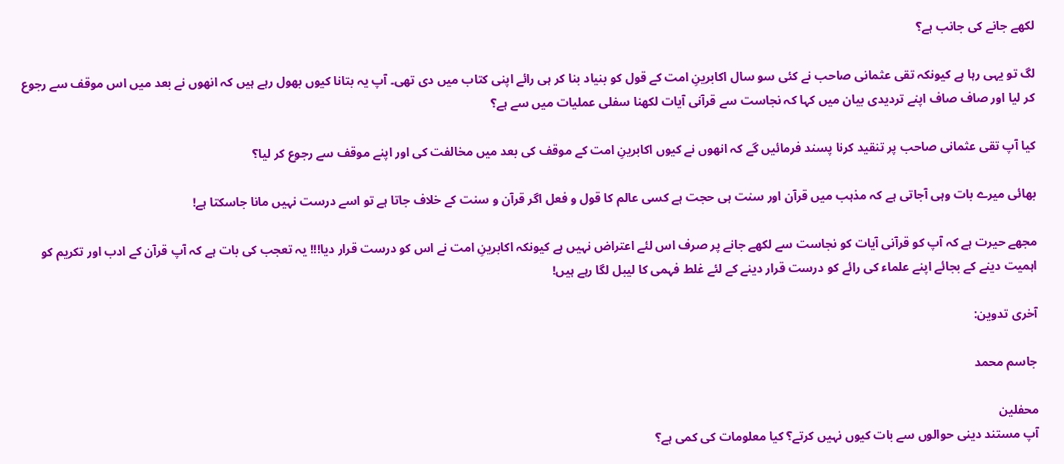لکھے جانے کی جانب ہے؟

لگ تو یہی رہا ہے کیونکہ تقی عثمانی صاحب نے کئی سو سال اکابرینِ امت کے قول کو بنیاد بنا کر ہی رائے اپنی کتاب میں دی تھی۔ آپ یہ بتانا کیوں بھول رہے ہیں کہ انھوں نے بعد میں اس موقف سے رجوع کر لیا اور صاف صاف اپنے تردیدی بیان میں کہا کہ نجاست سے قرآنی آیات لکھنا سفلی عملیات میں سے ہے؟

کیا آپ تقی عثمانی صاحب پر تنقید کرنا پسند فرمائیں گے کہ انھوں نے کیوں اکابرینِ امت کے موقف کی بعد میں مخالفت کی اور اپنے موقف سے رجوع کر لیا؟

بھائی میرے بات وہی آجاتی ہے کہ مذہب میں قرآن اور سنت ہی حجت ہے کسی عالم کا قول و فعل اگر قرآن و سنت کے خلاف جاتا ہے تو اسے درست نہیں مانا جاسکتا ہے!

مجھے حیرت ہے کہ آپ کو قرآنی آیات کو نجاست سے لکھے جانے پر صرف اس لئے اعتراض نہیں ہے کیونکہ اکابرینِ امت نے اس کو درست قرار دیا!!! یہ تعجب کی بات ہے کہ آپ قرآن کے ادب اور تکریم کو اہمیت دینے کے بجائے اپنے علماء کی رائے کو درست قرار دینے کے لئے غلط فہمی کا لیبل لگا رہے ہیں!

آخری تدوین:

جاسم محمد

محفلین
آپ مستند دینی حوالوں سے بات کیوں نہیں کرتے؟ کیا معلومات کی کمی ہے؟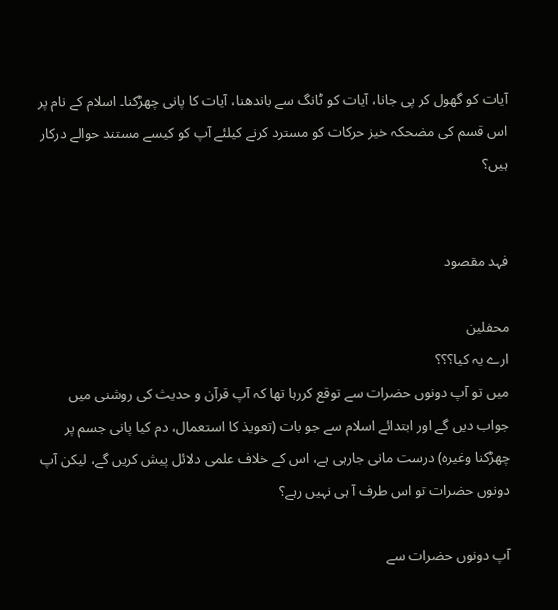آیات کو گھول کر پی جانا، آیات کو ٹانگ سے باندھنا، آیات کا پانی چھڑکنا۔ اسلام کے نام پر اس قسم کی مضحکہ خیز حرکات کو مسترد کرنے کیلئے آپ کو کیسے مستند حوالے درکار ہیں؟


فہد مقصود

محفلین
ارے یہ کیا؟؟؟
میں تو آپ دونوں حضرات سے توقع کررہا تھا کہ آپ قرآن و حدیث کی روشنی میں جواب دیں گے اور ابتدائے اسلام سے جو بات (تعویذ کا استعمال، دم کیا پانی جسم پر چھڑکنا وغیرہ) درست مانی جارہی ہے، اس کے خلاف علمی دلائل پیش کریں گے، لیکن آپ دونوں حضرات تو اس طرف آ ہی نہیں رہے؟

آپ دونوں حضرات سے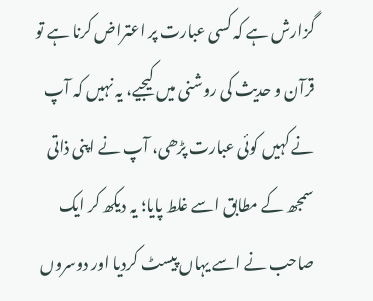گزارش ہے کہ کسی عبارت پر اعتراض کرنا ہے تو قرآن و حدیث کی روشنی میں کیجیے، یہ نہیں کہ آپ نے کہیں کوئی عبارت پڑھی، آپ نے اپنی ذاتی سمجھ کے مطابق اسے غلط پایا؛ یہ دیکھ کر ایک صاحب نے اسے یہاں پیسٹ کردیا اور دوسروں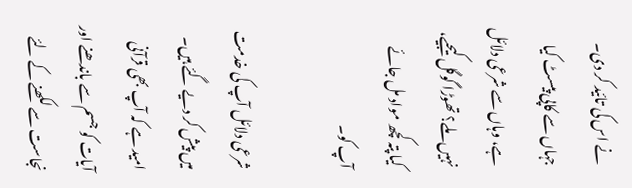نے اس کی تائید کر دی۔
جہاں سے کاپی پیسٹ کیا ہے، وہاں سے شرعی دلائل نہیں ملے؟ تھوڑا گوگل کیجیے، کیا پتہ کچھ مواد مل جائے آپ کو۔

شرعی دلائل آپ کی خدمت میں پیش کر دیے گئے ہیں۔ امید ہے کہ آپ بھی قرآنی آیات کو جسم سے باندھنے اور نجاست سے لکھنے کے لئے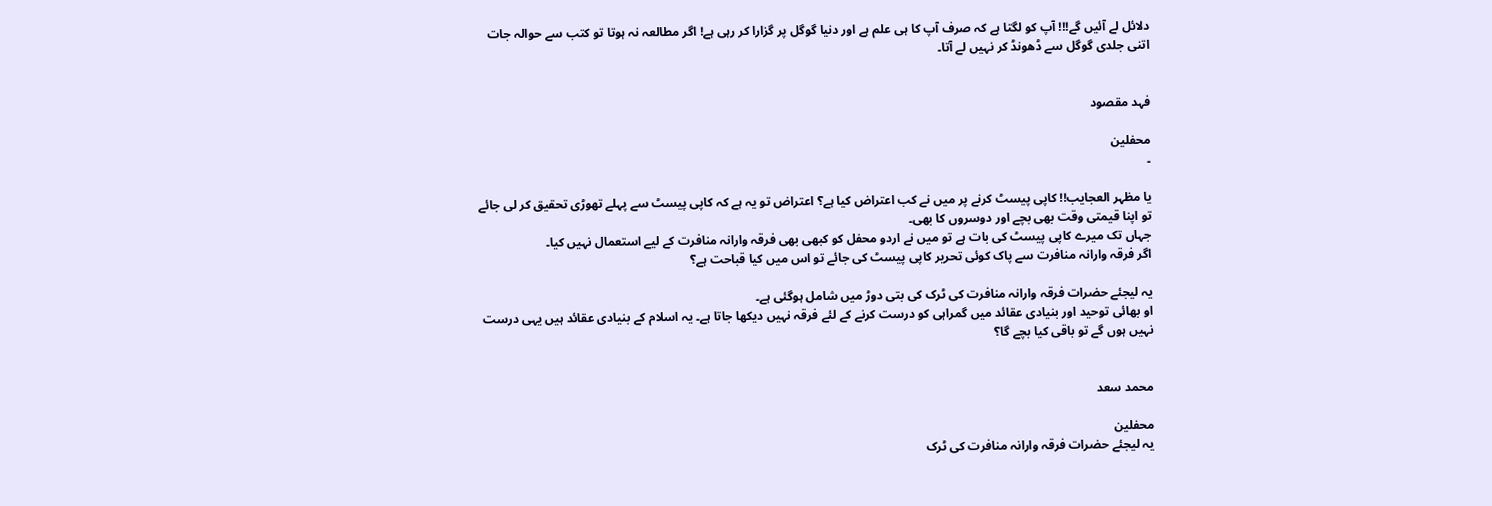دلائل لے آئیں گے!!! آپ کو لگتا ہے کہ صرف آپ کا ہی علم ہے اور دنیا گوگل پر گزارا کر رہی ہے! اگر مطالعہ نہ ہوتا تو کتب سے حوالہ جات اتنی جلدی گوگل سے ڈھونڈ کر نہیں لے آتا۔


فہد مقصود

محفلین
۔

یا مظہر العجایب!! کاپی پیسٹ کرنے پر میں نے کب اعتراض کیا ہے؟ اعتراض تو یہ ہے کہ کاپی پیسٹ سے پہلے تھوڑی تحقیق کر لی جائے تو اپنا قیمتی وقت بھی بچے اور دوسروں کا بھی۔
جہاں تک میرے کاپی پیسٹ کی بات ہے تو میں نے اردو محفل کو کبھی بھی فرقہ وارانہ منافرت کے لیے استعمال نہیں کیا۔
اگر فرقہ وارانہ منافرت سے پاک کوئی تحریر کاپی پیسٹ کی جائے تو اس میں کیا قباحت ہے؟

یہ لیجئے حضرات فرقہ وارانہ منافرت کی ٹرک کی بتی دوڑ میں شامل ہوگئی ہے۔
او بھائی توحید اور بنیادی عقائد میں گمراہی کو درست کرنے کے لئے فرقہ نہیں دیکھا جاتا ہے۔ یہ اسلام کے بنیادی عقائد ہیں یہی درست نہیں ہوں گے تو باقی کیا بچے گا؟


محمد سعد

محفلین
یہ لیجئے حضرات فرقہ وارانہ منافرت کی ٹرک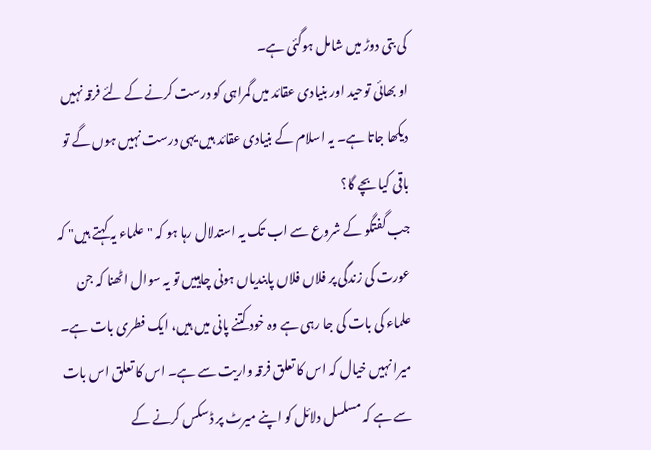کی بتی دوڑ میں شامل ہوگئی ہے۔
او بھائی توحید اور بنیادی عقائد میں گمراہی کو درست کرنے کے لئے فرقہ نہیں دیکھا جاتا ہے۔ یہ اسلام کے بنیادی عقائد ہیں یہی درست نہیں ہوں گے تو باقی کیا بچے گا؟
جب گفتگو کے شروع سے اب تک یہ استدلال رہا ہو کہ "علماء یہ کہتے ہیں" کہ عورت کی زندگی پر فلاں فلاں پابندیاں ہونی چاہییں تو یہ سوال اٹھنا کہ جن علماء کی بات کی جا رہی ہے وہ خود کتنے پانی میں ہیں، ایک فطری بات ہے۔ میرا نہیں خیال کہ اس کا تعلق فرقہ واریت سے ہے۔ اس کا تعلق اس بات سے ہے کہ مسلسل دلائل کو اپنے میرٹ پر ڈسکس کرنے کے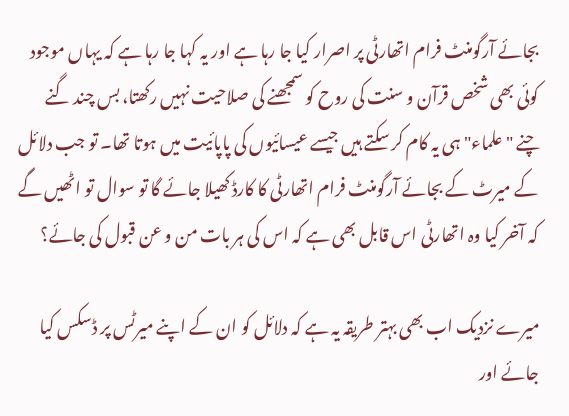بجائے آرگومنٹ فرام اتھارٹی پر اصرار کیا جا رہا ہے اور یہ کہا جا رہا ہے کہ یہاں موجود کوئی بھی شخص قرآن و سنت کی روح کو سمجھنے کی صلاحیت نہیں رکھتا، بس چند گنے چنے "علماء" ہی یہ کام کر سکتے ہیں جیسے عیسائیوں کی پاپائیت میں ہوتا تھا۔ تو جب دلائل کے میرٹ کے بجائے آرگومنٹ فرام اتھارٹی کا کارڈ کھیلا جائے گا تو سوال تو اٹھیں گے کہ آخر کیا وہ اتھارٹی اس قابل بھی ہے کہ اس کی ہر بات من و عن قبول کی جائے؟

میرے نزدیک اب بھی بہتر طریقہ یہ ہے کہ دلائل کو ان کے اپنے میرٹس پر ڈسکس کیا جائے اور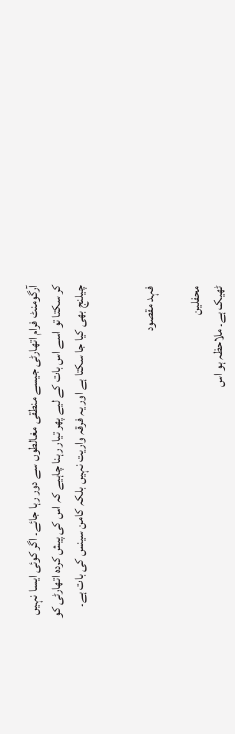آرگومنٹ فرام اتھارٹی جیسے منطقی مغالطوں سے دور رہا جائے۔ اگر کوئی ایسا نہیں کر سکتا تو اسے اس بات کے لیے پھر تیار رہنا چاہیے کہ اس کی پیش کردہ اتھارٹی کو چیلنج بھی کیا جا سکتا ہے اور یہ فرقہ واریت نہیں بلکہ کامن سینس کی بات ہے۔


فہد مقصود

محفلین
ٹھیک ہے۔ ملاحظہ ہو اس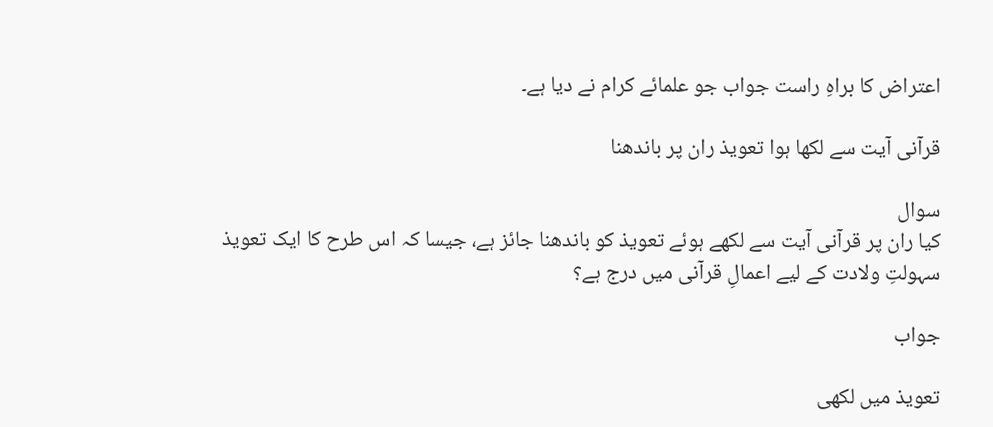اعتراض کا براہِ راست جواب جو علمائے کرام نے دیا ہے۔

قرآنی آیت سے لکھا ہوا تعویذ ران پر باندھنا

سوال
کیا ران پر قرآنی آیت سے لکھے ہوئے تعویذ کو باندھنا جائز ہے، جیسا کہ اس طرح کا ایک تعویذ سہولتِ ولادت کے لیے اعمالِ قرآنی میں درج ہے؟

جواب

تعویذ میں لکھی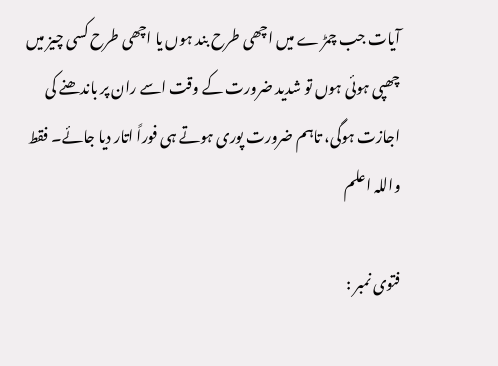آیات جب چمڑ ے میں اچھی طرح بند ہوں یا اچھی طرح کسی چیز میں چھپی ہوئی ہوں تو شدید ضرورت کے وقت اسے ران پر باندھنے کی اجازت ہوگی، تاہم ضرورت پوری ہوتے ہی فوراً اتار دیا جائے۔ فقط واللہ اعلم

فتوی نمبر :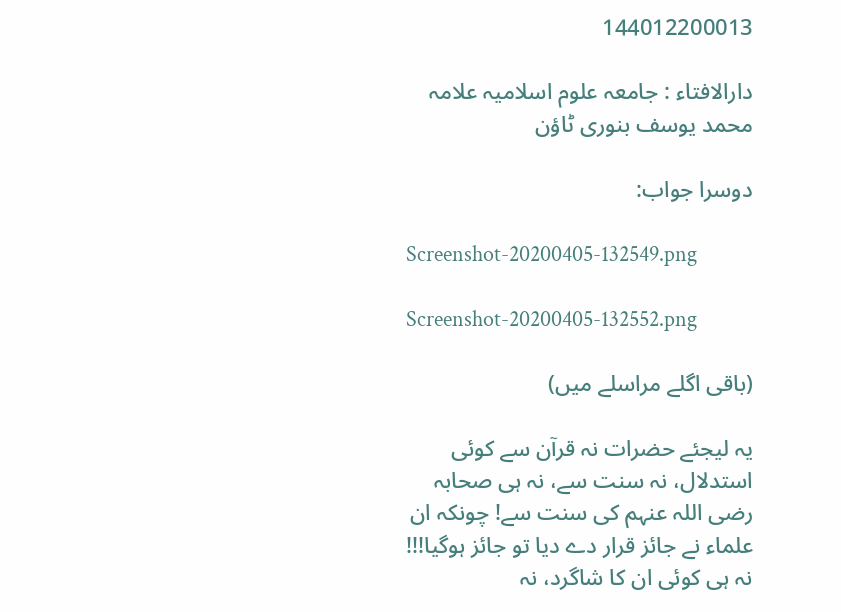144012200013

دارالافتاء : جامعہ علوم اسلامیہ علامہ محمد یوسف بنوری ٹاؤن

دوسرا جواب:

Screenshot-20200405-132549.png

Screenshot-20200405-132552.png

(باقی اگلے مراسلے میں)

یہ لیجئے حضرات نہ قرآن سے کوئی استدلال، نہ سنت سے، نہ ہی صحابہ رضی اللہ عنہم کی سنت سے! چونکہ ان علماء نے جائز قرار دے دیا تو جائز ہوگیا!!! نہ ہی کوئی ان کا شاگرد، نہ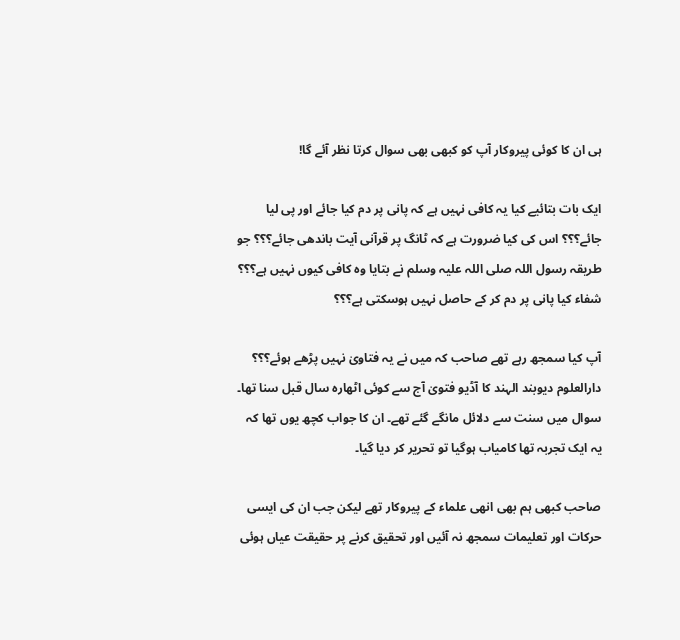ہی ان کا کوئی پیروکار آپ کو کبھی بھی سوال کرتا نظر آئے گا!

ایک بات بتائیے کیا یہ کافی نہیں ہے کہ پانی پر دم کیا جائے اور پی لیا جائے؟؟؟ اس کی کیا ضرورت ہے کہ ٹانگ پر قرآنی آیت باندھی جائے؟؟؟ جو طریقہ رسول اللہ صلی اللہ علیہ وسلم نے بتایا وہ کافی کیوں نہیں ہے؟؟؟ شفاء کیا پانی پر دم کر کے حاصل نہیں ہوسکتی ہے؟؟؟

آپ کیا سمجھ رہے تھے صاحب کہ میں نے یہ فتاویٰ نہیں پڑھے ہوئے؟؟؟ دارالعلوم دیوبند الہند کا آڈیو فتویٰ آج سے کوئی اٹھارہ سال قبل سنا تھا۔ سوال میں سنت سے دلائل مانگے گئے تھے۔ ان کا جواب کچھ یوں تھا کہ یہ ایک تجربہ تھا کامیاب ہوگیا تو تحریر کر دیا گیا۔

صاحب کبھی ہم بھی انھی علماء کے پیروکار تھے لیکن جب ان کی ایسی حرکات اور تعلیمات سمجھ نہ آئیں اور تحقیق کرنے پر حقیقت عیاں ہوئی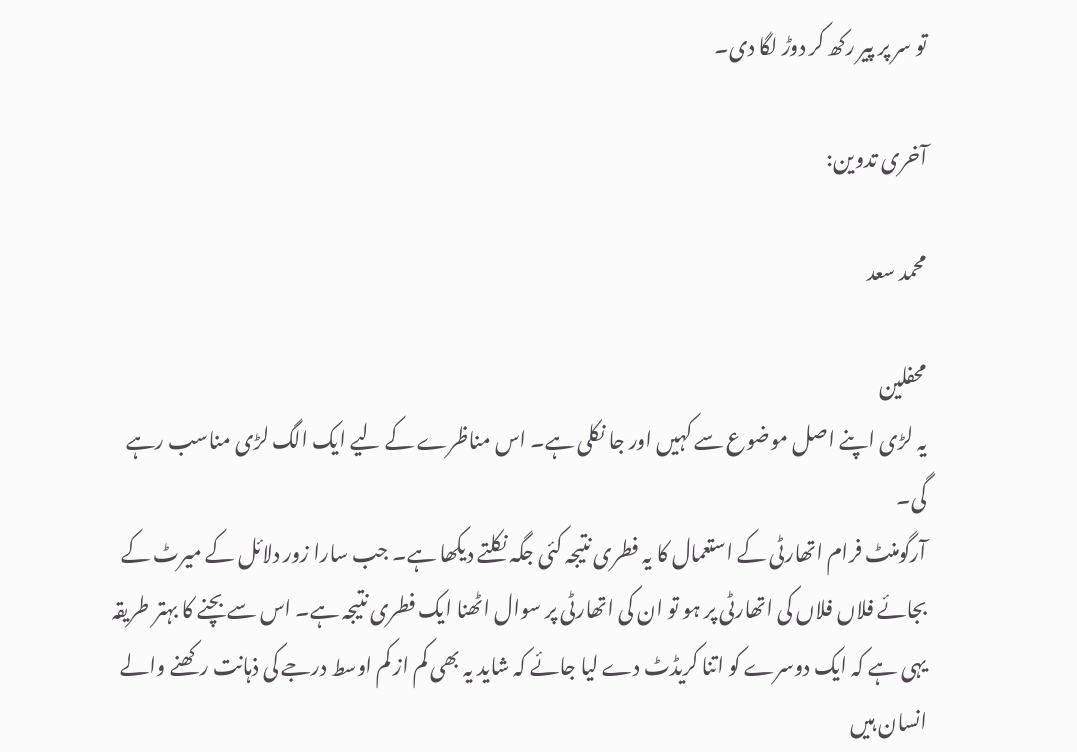تو سر پر پیر رکھ کر دوڑ لگا دی۔

آخری تدوین:

محمد سعد

محفلین
یہ لڑی اپنے اصل موضوع سے کہیں اور جا نکلی ہے۔ اس مناظرے کے لیے ایک الگ لڑی مناسب رہے گی۔
آرگومنٹ فرام اتھارٹی کے استعمال کا یہ فطری نتیجہ کئی جگہ نکلتے دیکھا ہے۔ جب سارا زور دلائل کے میرٹ کے بجائے فلاں فلاں کی اتھارٹی پر ہو تو ان کی اتھارٹی پر سوال اٹھنا ایک فطری نتیجہ ہے۔ اس سے بچنے کا بہتر طریقہ یہی ہے کہ ایک دوسرے کو اتنا کریڈٹ دے لیا جائے کہ شاید یہ بھی کم از کم اوسط درجے کی ذہانت رکھنے والے انسان ہیں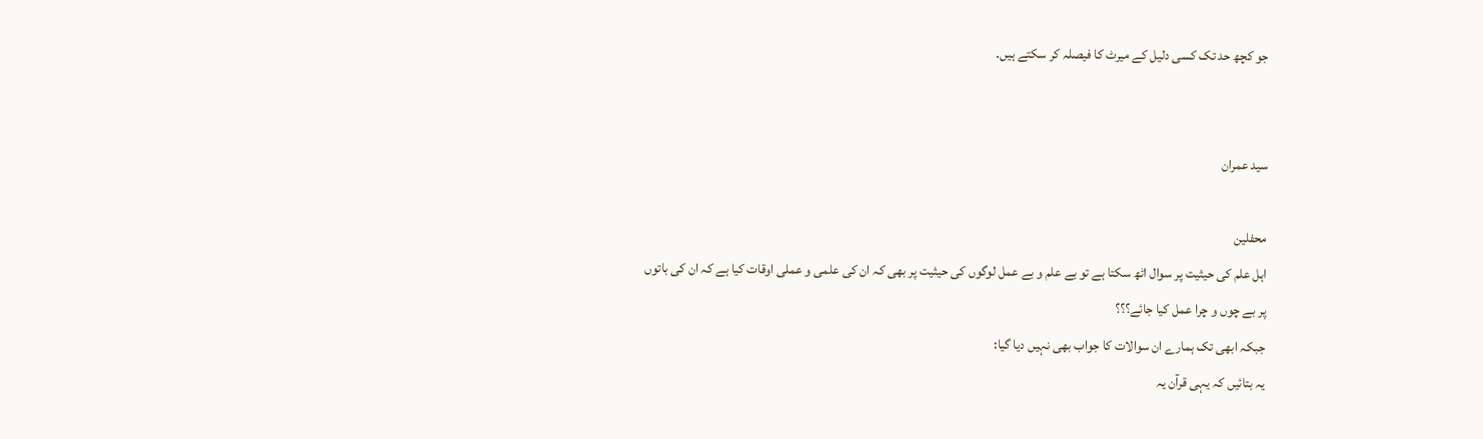جو کچھ حد تک کسی دلیل کے میرٹ کا فیصلہ کر سکتے ہیں۔


سید عمران

محفلین
اہل علم کی حیثیت پر سوال اٹھ سکتا ہے تو بے علم و بے عمل لوگوں کی حیثیت پر بھی کہ ان کی علمی و عملی اوقات کیا ہے کہ ان کی باتوں پر بے چوں و چرا عمل کیا جائے؟؟؟
جبکہ ابھی تک ہمارے ان سوالات کا جواب بھی نہیں دیا گیا:
یہ بتائیں کہ یہی قرآن یہ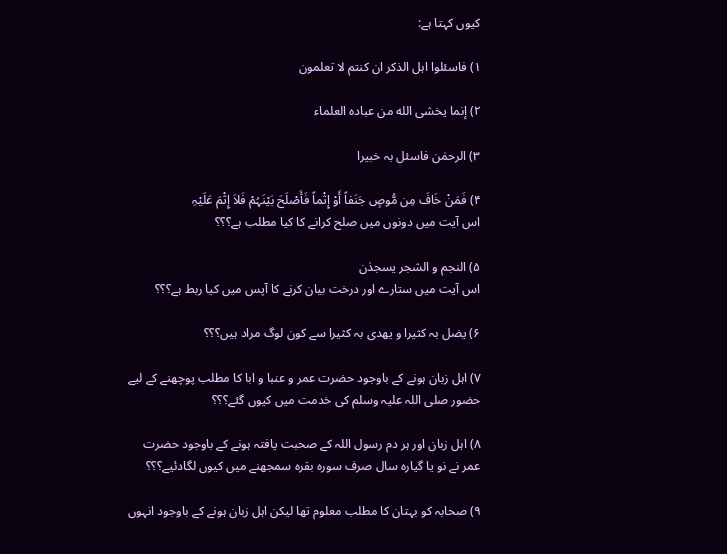کیوں کہتا ہے:

۱) فاسئلوا اہل الذکر ان کنتم لا تعلمون

۲) إنما يخشى الله من عباده العلماء

۳) الرحمٰن فاسئل بہ خبیرا

۴) فَمَنْ خَافَ مِن مُّوصٍ جَنَفاً أَوْ إِثْماً فَأَصْلَحَ بَیْنَہُمْ فَلاَ إِثْمَ عَلَیْہِ
اس آیت میں دونوں میں صلح کرانے کا کیا مطلب ہے؟؟؟

۵) النجم و الشجر یسجدٰن
اس آیت میں ستارے اور درخت بیان کرنے کا آپس میں کیا ربط ہے؟؟؟

۶) یضل بہ کثیرا و یھدی بہ کثیرا سے کون لوگ مراد ہیں؟؟؟

۷) اہل زبان ہونے کے باوجود حضرت عمر و عنبا و ابا کا مطلب پوچھنے کے لیے حضور صلی اللہ علیہ وسلم کی خدمت میں کیوں گئے؟؟؟

۸) اہل زبان اور ہر دم رسول اللہ کے صحبت یافتہ ہونے کے باوجود حضرت عمر نے نو یا گیارہ سال صرف سورہ بقرہ سمجھنے میں کیوں لگادئیے؟؟؟

۹) صحابہ کو بہتان کا مطلب معلوم تھا لیکن اہل زبان ہونے کے باوجود انہوں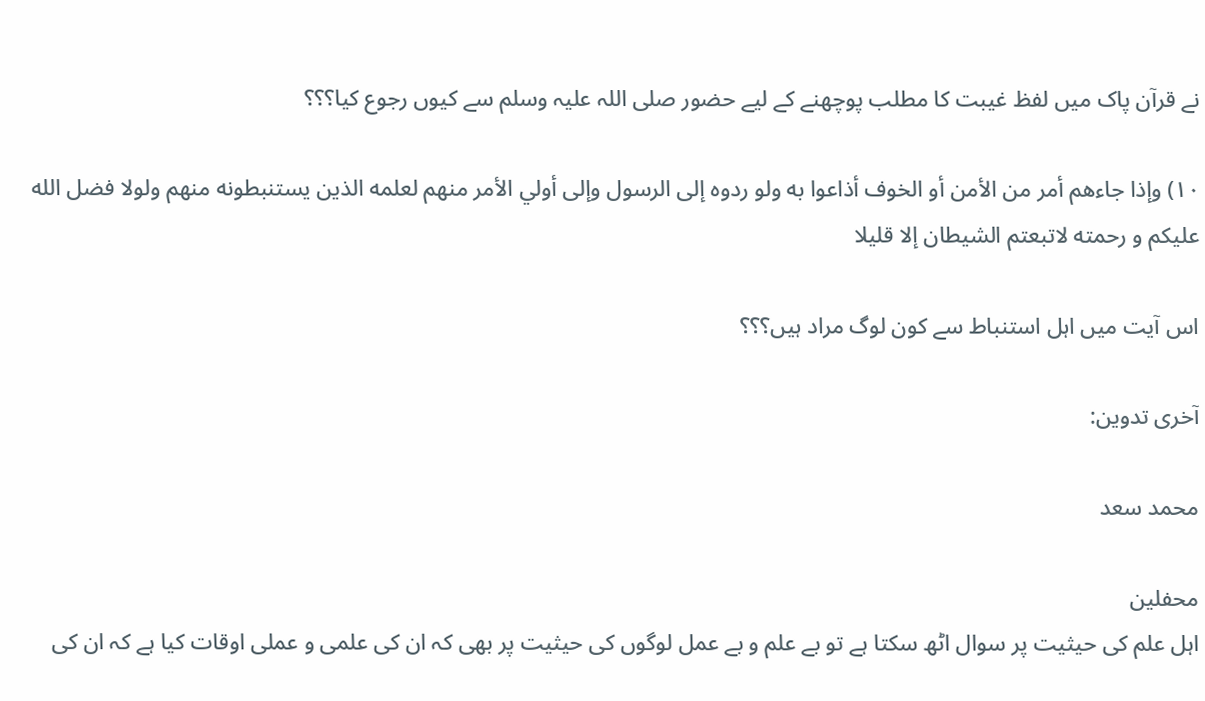نے قرآن پاک میں لفظ غیبت کا مطلب پوچھنے کے لیے حضور صلی اللہ علیہ وسلم سے کیوں رجوع کیا؟؟؟

۱۰) وإذا جاءهم أمر من الأمن أو الخوف أذاعوا به ولو ردوه إلى الرسول وإلى أولي الأمر منهم لعلمه الذين يستنبطونه منهم ولولا فضل الله عليكم و رحمته لاتبعتم الشيطان إلا قليلا

اس آیت میں اہل استنباط سے کون لوگ مراد ہیں؟؟؟

آخری تدوین:

محمد سعد

محفلین
اہل علم کی حیثیت پر سوال اٹھ سکتا ہے تو بے علم و بے عمل لوگوں کی حیثیت پر بھی کہ ان کی علمی و عملی اوقات کیا ہے کہ ان کی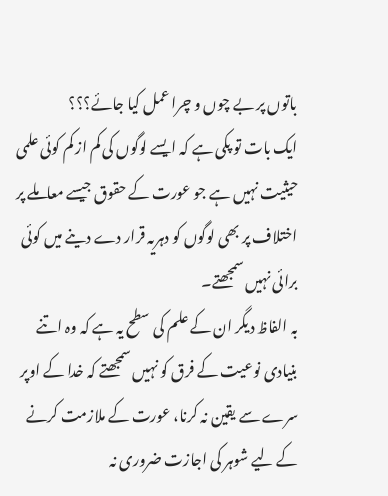باتوں پر بے چوں و چرا عمل کیا جائے؟؟؟
ایک بات تو پکی ہے کہ ایسے لوگوں کی کم از کم کوئی علمی حیثیت نہیں ہے جو عورت کے حقوق جیسے معاملے پر اختلاف پر بھی لوگوں کو دہریہ قرار دے دینے میں کوئی برائی نہیں سمجھتے۔
بہ الفاظ دیگر ان کے علم کی سطح یہ ہے کہ وہ اتنے بنیادی نوعیت کے فرق کو نہیں سمجھتے کہ خدا کے اوپر سرے سے یقین نہ کرنا، عورت کے ملازمت کرنے کے لیے شوہر کی اجازت ضروری نہ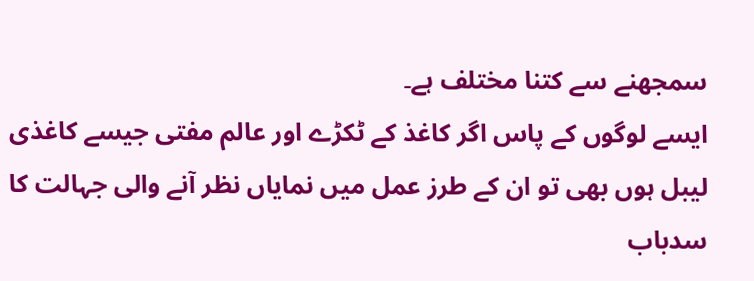سمجھنے سے کتنا مختلف ہے۔
ایسے لوگوں کے پاس اگر کاغذ کے ٹکڑے اور عالم مفتی جیسے کاغذی لیبل ہوں بھی تو ان کے طرز عمل میں نمایاں نظر آنے والی جہالت کا سدباب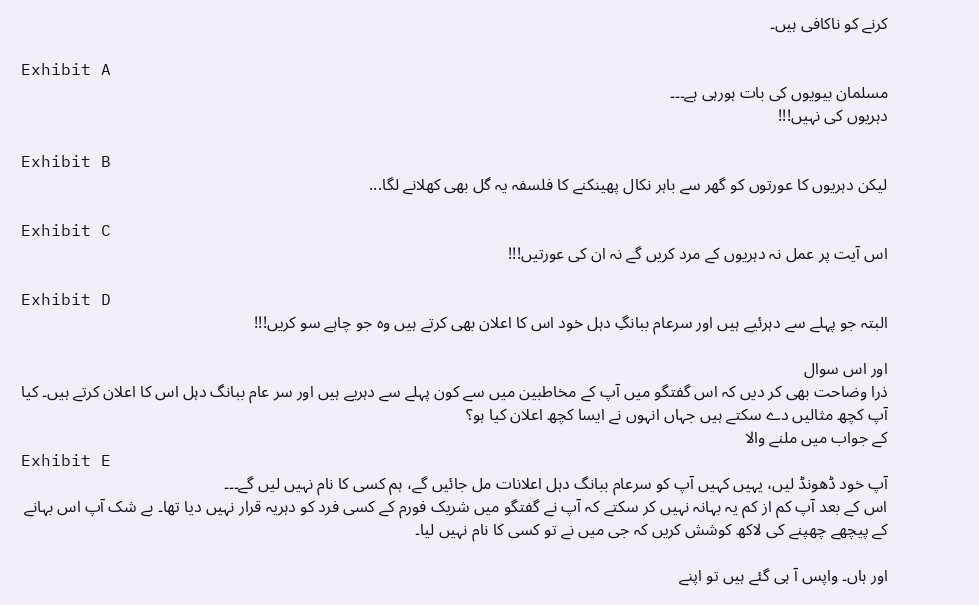کرنے کو ناکافی ہیں۔

Exhibit A
مسلمان بیویوں کی بات ہورہی ہے۔۔۔
دہریوں کی نہیں!!!

Exhibit B
لیکن دہریوں کا عورتوں کو گھر سے باہر نکال پھینکنے کا فلسفہ یہ گل بھی کھلانے لگا...

Exhibit C
اس آیت پر عمل نہ دہریوں کے مرد کریں گے نہ ان کی عورتیں!!!

Exhibit D
البتہ جو پہلے سے دہرئیے ہیں اور سرعام ببانگِ دہل خود اس کا اعلان بھی کرتے ہیں وہ جو چاہے سو کریں!!!

اور اس سوال
ذرا وضاحت بھی کر دیں کہ اس گفتگو میں آپ کے مخاطبین میں سے کون پہلے سے دہریے ہیں اور سر عام ببانگ دہل اس کا اعلان کرتے ہیں۔ کیا آپ کچھ مثالیں دے سکتے ہیں جہاں انہوں نے ایسا کچھ اعلان کیا ہو؟
کے جواب میں ملنے والا
Exhibit E
آپ خود ڈھونڈ لیں، یہیں کہیں آپ کو سرعام ببانگ دہل اعلانات مل جائیں گے، ہم کسی کا نام نہیں لیں گے۔۔۔
اس کے بعد آپ کم از کم یہ بہانہ نہیں کر سکتے کہ آپ نے گفتگو میں شریک فورم کے کسی فرد کو دہریہ قرار نہیں دیا تھا۔ بے شک آپ اس بہانے کے پیچھے چھپنے کی لاکھ کوشش کریں کہ جی میں نے تو کسی کا نام نہیں لیا۔

اور ہاں۔ واپس آ ہی گئے ہیں تو اپنے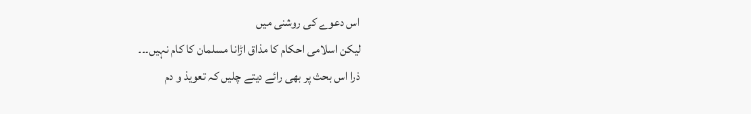اس دعوے کی روشنی میں
لیکن اسلامی احکام کا مذاق اڑانا مسلمان کا کام نہیں۔۔۔
ذرا اس بحث پر بھی رائے دیتے چلیں کہ تعویذ و دم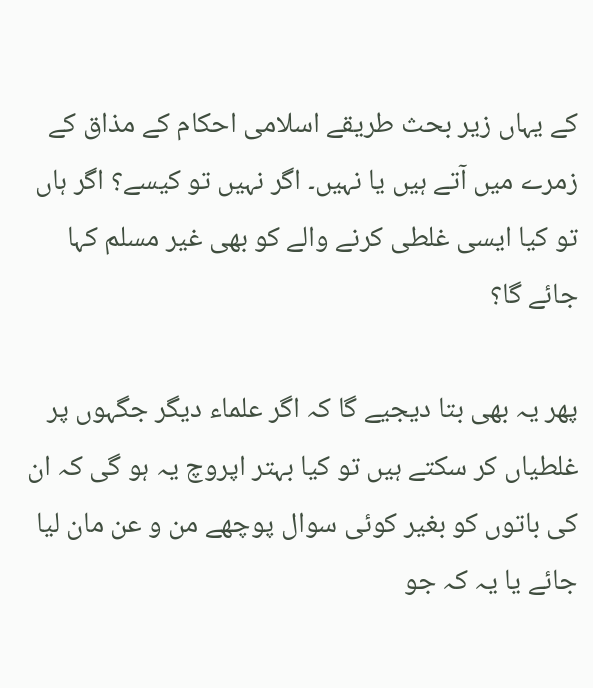کے یہاں زیر بحث طریقے اسلامی احکام کے مذاق کے زمرے میں آتے ہیں یا نہیں۔ اگر نہیں تو کیسے؟ اگر ہاں تو کیا ایسی غلطی کرنے والے کو بھی غیر مسلم کہا جائے گا؟

پھر یہ بھی بتا دیجیے گا کہ اگر علماء دیگر جگہوں پر غلطیاں کر سکتے ہیں تو کیا بہتر اپروچ یہ ہو گی کہ ان کی باتوں کو بغیر کوئی سوال پوچھے من و عن مان لیا جائے یا یہ کہ جو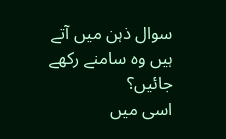سوال ذہن میں آتے ہیں وہ سامنے رکھے جائیں؟
اسی میں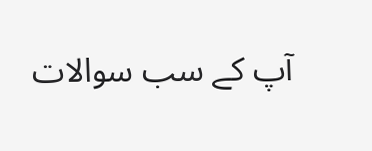آپ کے سب سوالات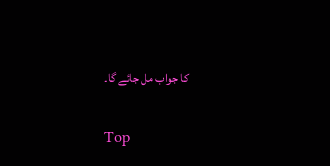کا جواب مل جائے گا۔

Top